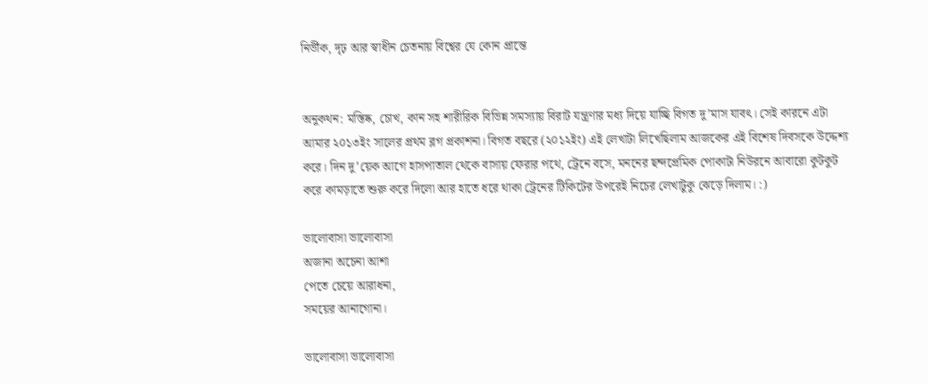নির্ভীক, দৃঢ় আর স্বাধীন চেতনায় বিশ্বের যে কোন প্রান্তে


অনুকথন: মস্তিষ্ক, চোখ, কান সহ শারীরিক বিভিন্ন সমস্যায় বিরাট যন্ত্রণার মধ্য দিয়ে যাচ্ছি বিগত দু’মাস যাবৎ। সেই কারনে এটা আমার ২০১৩ইং সালের প্রথম ব্লগ প্রকাশনা। বিগত বছরে (২০১২ইং) এই লেখাটা লিখেছিলাম আজকের এই বিশেষ দিবসকে উদ্দেশ্য করে। দিন দু’য়েক আগে হাসপাতাল থেকে বাসায় ফেরার পথে, ট্রেনে বসে, মননের ছন্দপ্রেমিক পোকাটা নিউরনে আবারো কুটকুট করে কামড়াতে শুরু করে দিলো আর হাতে ধরে থাকা ট্রেনের টিকিটের উপরেই নিচের লেখাটুকু ঝেড়ে দিলাম। :)

ভালোবাসা ভালোবাসা
অজানা অচেনা আশা
পেতে চেয়ে আরাধনা,
সময়ের আনাগোনা।

ভালোবাসা ভালোবাসা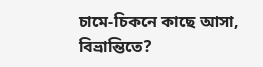চামে-চিকনে কাছে আসা,
বিভ্রান্তিতে?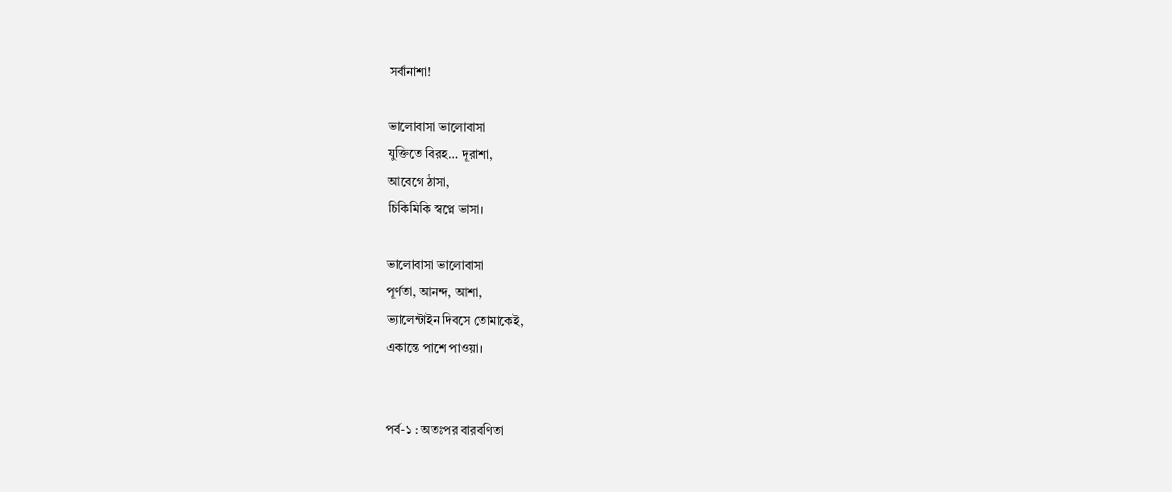সর্বানাশা!

ভালোবাসা ভালোবাসা
যুক্তিতে বিরহ… দূরাশা,
আবেগে ঠাসা,
চিকিমিকি স্বপ্নে ভাসা।

ভালোবাসা ভালোবাসা
পূর্ণতা, আনন্দ, আশা,
ভ্যালেন্টাইন দিবসে তোমাকেই,
একান্তে পাশে পাওয়া।


পর্ব-১ : অতঃপর বারবণিতা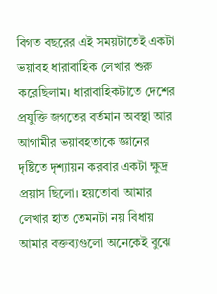বিগত বছরের এই সময়টাতেই একটা ভয়াবহ ধারাবাহিক লেখার শুরু করেছিলাম। ধারাবাহিকটাতে দেশের প্রযুক্তি জগতের বর্তমান অবস্থা আর আগামীর ভয়াবহতাকে জ্ঞানের দৃষ্টিতে দৃশ্যায়ন করবার একটা ক্ষুদ্র প্রয়াস ছিলো। হয়তোবা আমার লেখার হাত তেমনটা নয় বিধায় আমার বক্তব্যগুলো অনেকেই বুঝে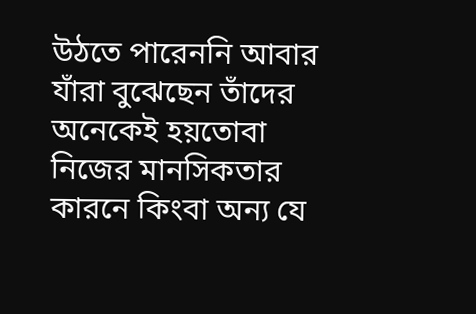উঠতে পারেননি আবার যাঁরা বুঝেছেন তাঁদের অনেকেই হয়তোবা নিজের মানসিকতার কারনে কিংবা অন্য যে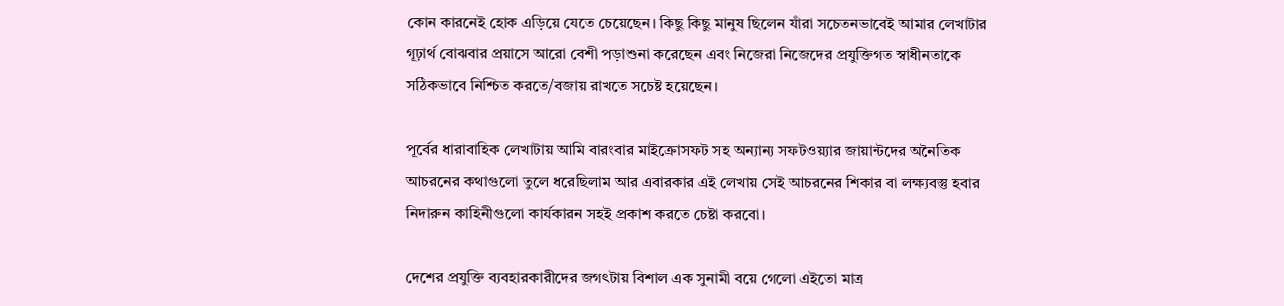কোন কারনেই হোক এড়িয়ে যেতে চেয়েছেন। কিছু কিছু মানুষ ছিলেন যাঁরা সচেতনভাবেই আমার লেখাটার গূঢ়ার্থ বোঝবার প্রয়াসে আরো বেশী পড়াশুনা করেছেন এবং নিজেরা নিজেদের প্রযুক্তিগত স্বাধীনতাকে সঠিকভাবে নিশ্চিত করতে/বজায় রাখতে সচেষ্ট হয়েছেন।

পূর্বের ধারাবাহিক লেখাটায় আমি বারংবার মাইক্রোসফট সহ অন্যান্য সফটওয়্যার জায়ান্টদের অনৈতিক আচরনের কথাগুলো তুলে ধরেছিলাম আর এবারকার এই লেখায় সেই আচরনের শিকার বা লক্ষ্যবস্তু হবার নিদারুন কাহিনীগুলো কার্যকারন সহই প্রকাশ করতে চেষ্টা করবো।

দেশের প্রযুক্তি ব্যবহারকারীদের জগৎটায় বিশাল এক সুনামী বয়ে গেলো এইতো মাত্র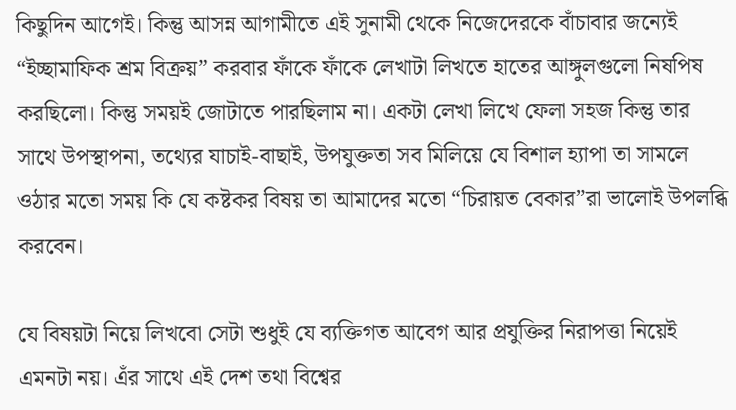কিছুদিন আগেই। কিন্তু আসন্ন আগামীতে এই সুনামী থেকে নিজেদেরকে বাঁচাবার জন্যেই “ইচ্ছামাফিক শ্রম বিক্রয়” করবার ফাঁকে ফাঁকে লেখাটা লিখতে হাতের আঙ্গুলগুলো নিষপিষ করছিলো। কিন্তু সময়ই জোটাতে পারছিলাম না। একটা লেখা লিখে ফেলা সহজ কিন্তু তার সাথে উপস্থাপনা, তথ্যের যাচাই-বাছাই, উপযুক্ততা সব মিলিয়ে যে বিশাল হ্যাপা তা সামলে ওঠার মতো সময় কি যে কষ্টকর বিষয় তা আমাদের মতো “চিরায়ত বেকার”রা ভালোই উপলব্ধি করবেন।

যে বিষয়টা নিয়ে লিখবো সেটা শুধুই যে ব্যক্তিগত আবেগ আর প্রযুক্তির নিরাপত্তা নিয়েই এমনটা নয়। এঁর সাথে এই দেশ তথা বিশ্বের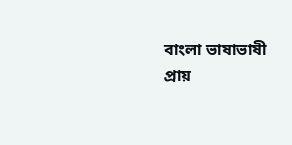বাংলা ভাষাভাষী প্রায়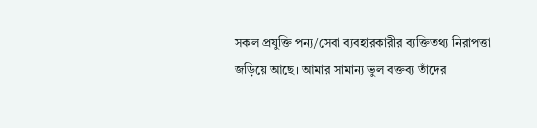সকল প্রযুক্তি পন্য/সেবা ব্যবহারকারীর ব্যক্তিতথ্য নিরাপত্তা জড়িয়ে আছে। আমার সামান্য ভুল বক্তব্য তাঁদের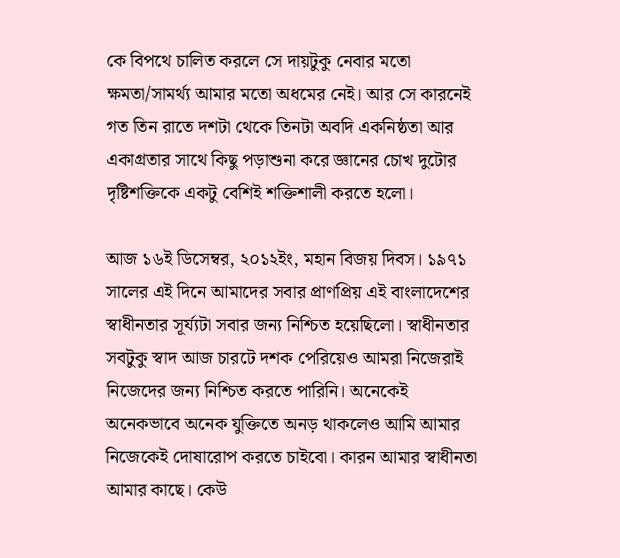কে বিপথে চালিত করলে সে দায়টুকু নেবার মতো ক্ষমতা/সামর্থ্য আমার মতো অধমের নেই। আর সে কারনেই গত তিন রাতে দশটা থেকে তিনটা অবদি একনিষ্ঠতা আর একাগ্রতার সাথে কিছু পড়াশুনা করে জ্ঞানের চোখ দুটোর দৃষ্টিশক্তিকে একটু বেশিই শক্তিশালী করতে হলো।

আজ ১৬ই ডিসেম্বর, ২০১২ইং, মহান বিজয় দিবস। ১৯৭১ সালের এই দিনে আমাদের সবার প্রাণপ্রিয় এই বাংলাদেশের স্বাধীনতার সূর্য্যটা সবার জন্য নিশ্চিত হয়েছিলো। স্বাধীনতার সবটুকু স্বাদ আজ চারটে দশক পেরিয়েও আমরা নিজেরাই নিজেদের জন্য নিশ্চিত করতে পারিনি। অনেকেই অনেকভাবে অনেক যুক্তিতে অনড় থাকলেও আমি আমার নিজেকেই দোষারোপ করতে চাইবো। কারন আমার স্বাধীনতা আমার কাছে। কেউ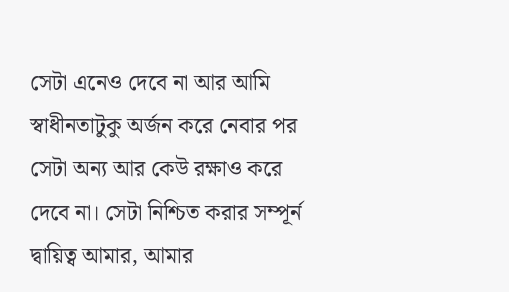সেটা এনেও দেবে না আর আমি স্বাধীনতাটুকু অর্জন করে নেবার পর সেটা অন্য আর কেউ রক্ষাও করে দেবে না। সেটা নিশ্চিত করার সম্পূর্ন দ্বায়িত্ব আমার, আমার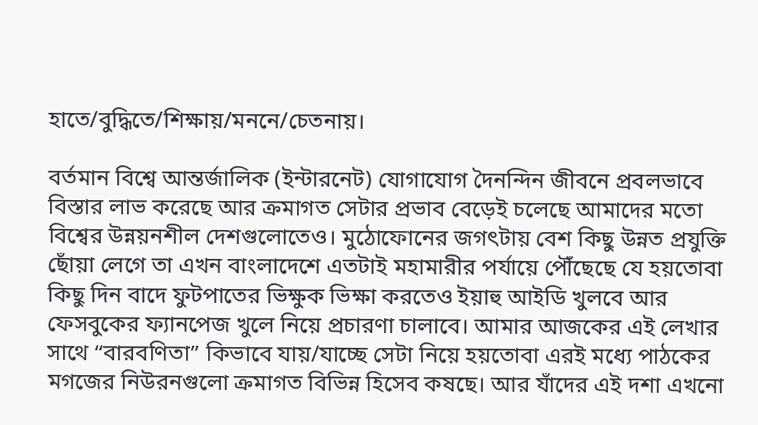হাতে/বুদ্ধিতে/শিক্ষায়/মননে/চেতনায়।

বর্তমান বিশ্বে আন্তর্জালিক (ইন্টারনেট) যোগাযোগ দৈনন্দিন জীবনে প্রবলভাবে বিস্তার লাভ করেছে আর ক্রমাগত সেটার প্রভাব বেড়েই চলেছে আমাদের মতো বিশ্বের উন্নয়নশীল দেশগুলোতেও। মুঠোফোনের জগৎটায় বেশ কিছু উন্নত প্রযুক্তি ছোঁয়া লেগে তা এখন বাংলাদেশে এতটাই মহামারীর পর্যায়ে পৌঁছেছে যে হয়তোবা কিছু দিন বাদে ফুটপাতের ভিক্ষুক ভিক্ষা করতেও ইয়াহু আইডি খুলবে আর ফেসবুকের ফ্যানপেজ খুলে নিয়ে প্রচারণা চালাবে। আমার আজকের এই লেখার সাথে “বারবণিতা” কিভাবে যায়/যাচ্ছে সেটা নিয়ে হয়তোবা এরই মধ্যে পাঠকের মগজের নিউরনগুলো ক্রমাগত বিভিন্ন হিসেব কষছে। আর যাঁদের এই দশা এখনো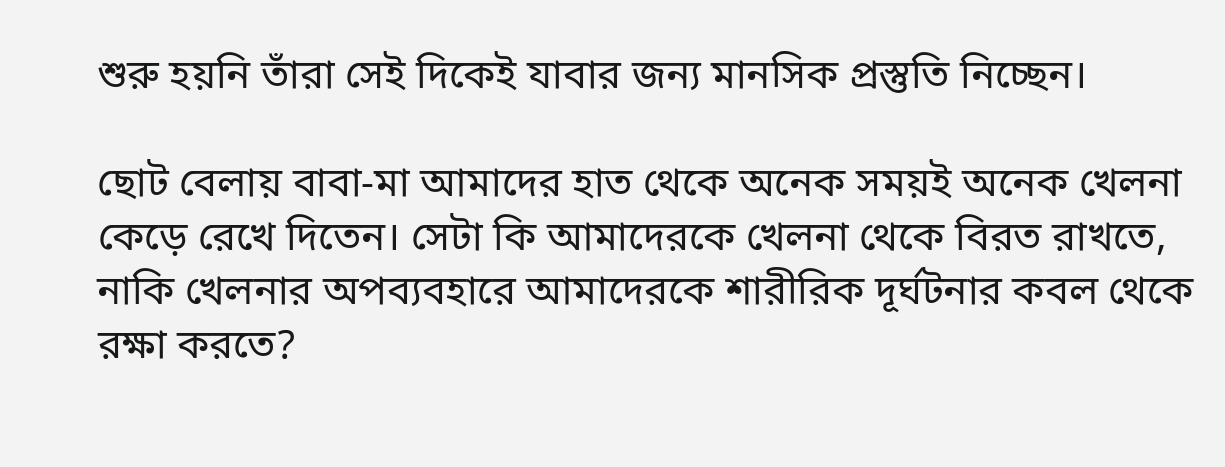শুরু হয়নি তাঁরা সেই দিকেই যাবার জন্য মানসিক প্রস্তুতি নিচ্ছেন।

ছোট বেলায় বাবা-মা আমাদের হাত থেকে অনেক সময়ই অনেক খেলনা কেড়ে রেখে দিতেন। সেটা কি আমাদেরকে খেলনা থেকে বিরত রাখতে, নাকি খেলনার অপব্যবহারে আমাদেরকে শারীরিক দূর্ঘটনার কবল থেকে রক্ষা করতে?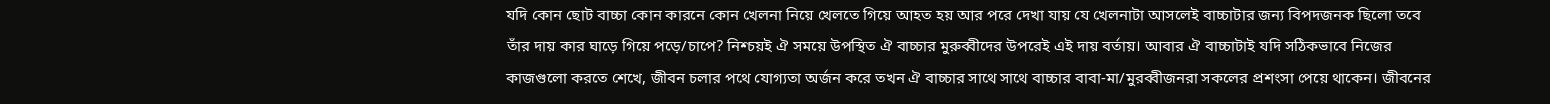যদি কোন ছোট বাচ্চা কোন কারনে কোন খেলনা নিয়ে খেলতে গিয়ে আহত হয় আর পরে দেখা যায় যে খেলনাটা আসলেই বাচ্চাটার জন্য বিপদজনক ছিলো তবে তাঁর দায় কার ঘাড়ে গিয়ে পড়ে/চাপে? নিশ্চয়ই ঐ সময়ে উপস্থিত ঐ বাচ্চার মুরুব্বীদের উপরেই এই দায় বর্তায়। আবার ঐ বাচ্চাটাই যদি সঠিকভাবে নিজের কাজগুলো করতে শেখে, জীবন চলার পথে যোগ্যতা অর্জন করে তখন ঐ বাচ্চার সাথে সাথে বাচ্চার বাবা-মা/মুরব্বীজনরা সকলের প্রশংসা পেয়ে থাকেন। জীবনের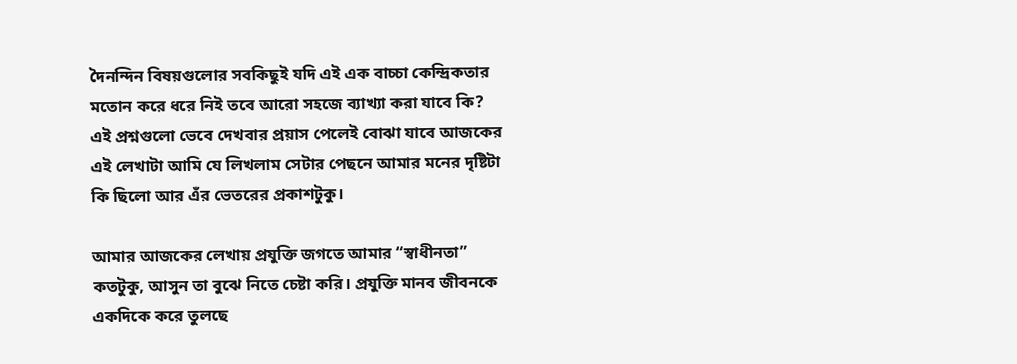দৈনন্দিন বিষয়গুলোর সবকিছুই যদি এই এক বাচ্চা কেন্দ্রিকতার মতোন করে ধরে নিই তবে আরো সহজে ব্যাখ্যা করা যাবে কি? এই প্রশ্নগুলো ভেবে দেখবার প্রয়াস পেলেই বোঝা যাবে আজকের এই লেখাটা আমি যে লিখলাম সেটার পেছনে আমার মনের দৃষ্টিটা কি ছিলো আর এঁর ভেতরের প্রকাশটুকু।

আমার আজকের লেখায় প্রযুক্তি জগতে আমার “স্বাধীনতা” কতটুকু, আসুন তা বুঝে নিতে চেষ্টা করি। প্রযুক্তি মানব জীবনকে একদিকে করে তুলছে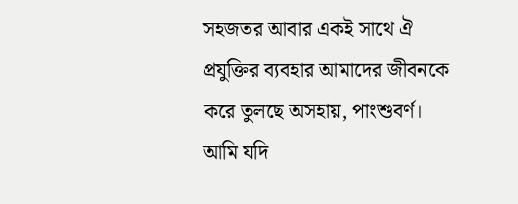সহজতর আবার একই সাথে ঐ প্রযুক্তির ব্যবহার আমাদের জীবনকে করে তুলছে অসহায়, পাংশুবর্ণ। আমি যদি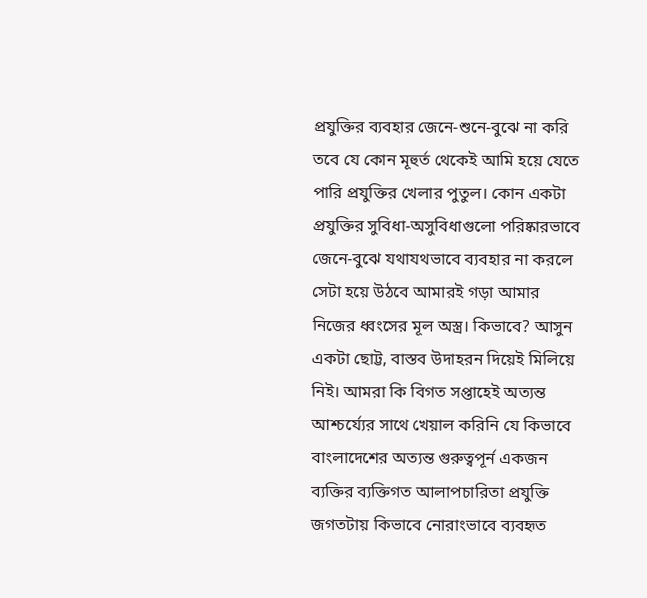প্রযুক্তির ব্যবহার জেনে-শুনে-বুঝে না করি তবে যে কোন মূহুর্ত থেকেই আমি হয়ে যেতে পারি প্রযুক্তির খেলার পুতুল। কোন একটা প্রযুক্তির সুবিধা-অসুবিধাগুলো পরিষ্কারভাবে জেনে-বুঝে যথাযথভাবে ব্যবহার না করলে সেটা হয়ে উঠবে আমারই গড়া আমার নিজের ধ্বংসের মূল অস্ত্র। কিভাবে? আসুন একটা ছোট্ট, বাস্তব উদাহরন দিয়েই মিলিয়ে নিই। আমরা কি বিগত সপ্তাহেই অত্যন্ত আশ্চর্য্যের সাথে খেয়াল করিনি যে কিভাবে বাংলাদেশের অত্যন্ত গুরুত্বপূর্ন একজন ব্যক্তির ব্যক্তিগত আলাপচারিতা প্রযুক্তি জগতটায় কিভাবে নোরাংভাবে ব্যবহৃত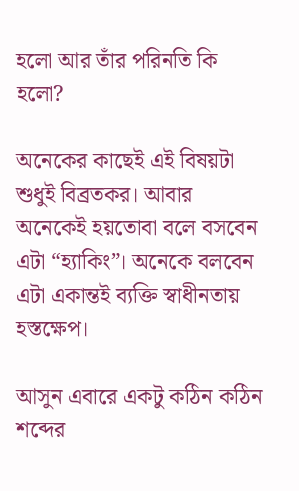হলো আর তাঁর পরিনতি কি হলো?

অনেকের কাছেই এই বিষয়টা শুধুই বিব্রতকর। আবার অনেকেই হয়তোবা বলে বসবেন এটা “হ্যাকিং”। অনেকে বলবেন এটা একান্তই ব্যক্তি স্বাধীনতায় হস্তক্ষেপ।

আসুন এবারে একটু কঠিন কঠিন শব্দের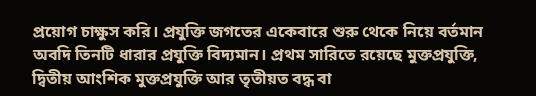প্রয়োগ চাক্ষুস করি। প্রযুক্তি জগতের একেবারে শুরু থেকে নিয়ে বর্তমান অবদি তিনটি ধারার প্রযুক্তি বিদ্যমান। প্রথম সারিতে রয়েছে মুক্তপ্রযুক্তি, দ্বিতীয় আংশিক মুক্তপ্রযুক্তি আর তৃতীয়ত বদ্ধ বা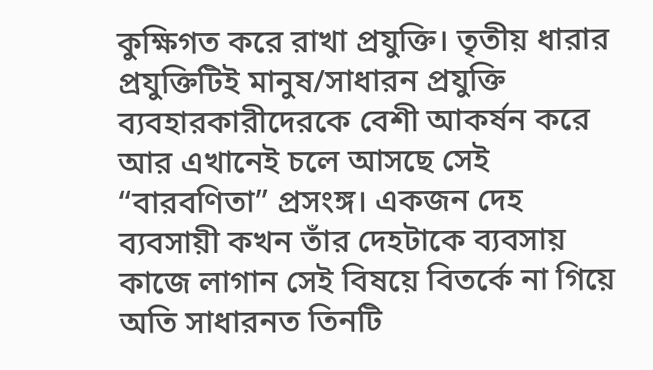কুক্ষিগত করে রাখা প্রযুক্তি। তৃতীয় ধারার প্রযুক্তিটিই মানুষ/সাধারন প্রযুক্তি ব্যবহারকারীদেরকে বেশী আকর্ষন করে আর এখানেই চলে আসছে সেই “বারবণিতা” প্রসংঙ্গ। একজন দেহ ব্যবসায়ী কখন তাঁর দেহটাকে ব্যবসায় কাজে লাগান সেই বিষয়ে বিতর্কে না গিয়ে অতি সাধারনত তিনটি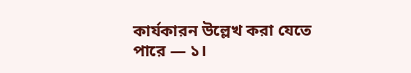কার্যকারন উল্লেখ করা যেতে পারে — ১।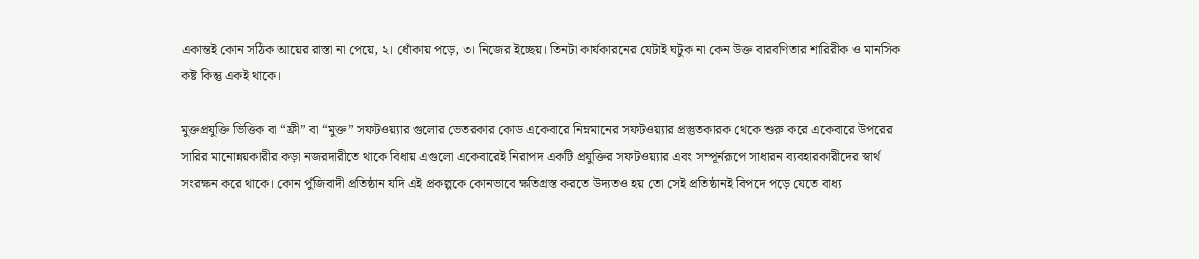একান্তই কোন সঠিক আয়ের রাস্তা না পেয়ে, ২। ধোঁকায় পড়ে, ৩। নিজের ইচ্ছেয়। তিনটা কার্যকারনের যেটাই ঘটুক না কেন উক্ত বারবণিতার শারিরীক ও মানসিক কষ্ট কিন্তু একই থাকে।

মুক্তপ্রযুক্তি ভিত্তিক বা “ফ্রী” বা “মুক্ত” সফটওয়্যার গুলোর ভেতরকার কোড একেবারে নিম্নমানের সফটওয়্যার প্রস্তুতকারক থেকে শুরু করে একেবারে উপরের সারির মানোন্নয়কারীর কড়া নজরদারীতে থাকে বিধায় এগুলো একেবারেই নিরাপদ একটি প্রযুক্তির সফটওয়্যার এবং সম্পূর্নরূপে সাধারন ব্যবহারকারীদের স্বার্থ সংরক্ষন করে থাকে। কোন পুঁজিবাদী প্রতিষ্ঠান যদি এই প্রকল্পকে কোনভাবে ক্ষতিগ্রস্ত করতে উদ্যতও হয় তো সেই প্রতিষ্ঠানই বিপদে পড়ে যেতে বাধ্য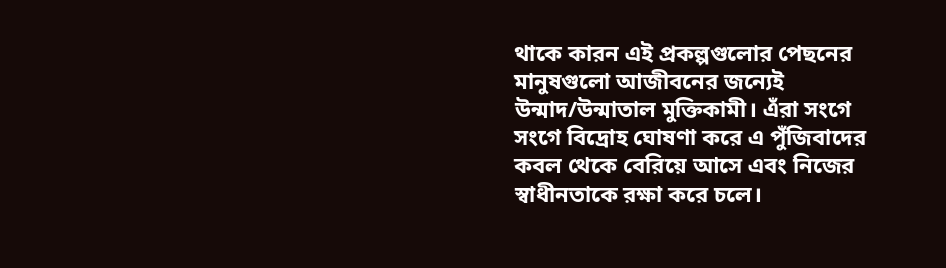থাকে কারন এই প্রকল্পগুলোর পেছনের মানুষগুলো আজীবনের জন্যেই উন্মাদ/উন্মাতাল মুক্তিকামী। এঁরা সংগে সংগে বিদ্রোহ ঘোষণা করে এ পুঁজিবাদের কবল থেকে বেরিয়ে আসে এবং নিজের স্বাধীনতাকে রক্ষা করে চলে।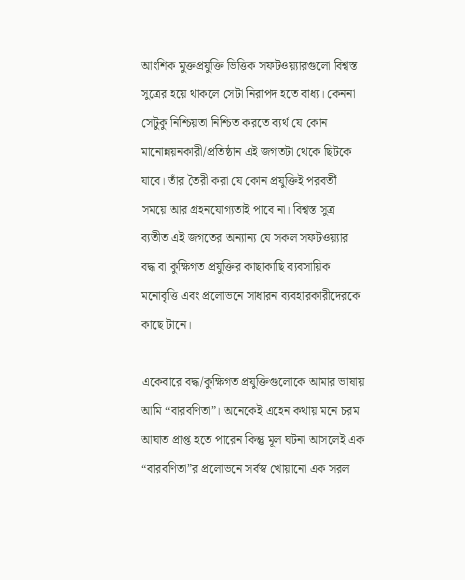আংশিক মুক্তপ্রযুক্তি ভিত্তিক সফটওয়্যারগুলো বিশ্বস্ত সুত্রের হয়ে থাকলে সেটা নিরাপদ হতে বাধ্য। কেননা সেটুকু নিশ্চিয়তা নিশ্চিত করতে ব্যর্থ যে কোন মানোন্নয়নকারী/প্রতিষ্ঠান এই জগতটা থেকে ছিটকে যাবে। তাঁর তৈরী করা যে কোন প্রযুক্তিই পরবর্তী সময়ে আর গ্রহনযোগ্যতাই পাবে না। বিশ্বস্ত সুত্র ব্যতীত এই জগতের অন্যান্য যে সকল সফটওয়্যার বদ্ধ বা কুক্ষিগত প্রযুক্তির কাছাকাছি ব্যবসায়িক মনোবৃত্তি এবং প্রলোভনে সাধারন ব্যবহারকারীদেরকে কাছে টানে।

একেবারে বদ্ধ/কুক্ষিগত প্রযুক্তিগুলোকে আমার ভাষায় আমি “বারবণিতা”। অনেকেই এহেন কথায় মনে চরম আঘাত প্রাপ্ত হতে পারেন কিন্তু মূল ঘটনা আসলেই এক “বারবণিতা”র প্রলোভনে সর্বস্ব খোয়ানো এক সরল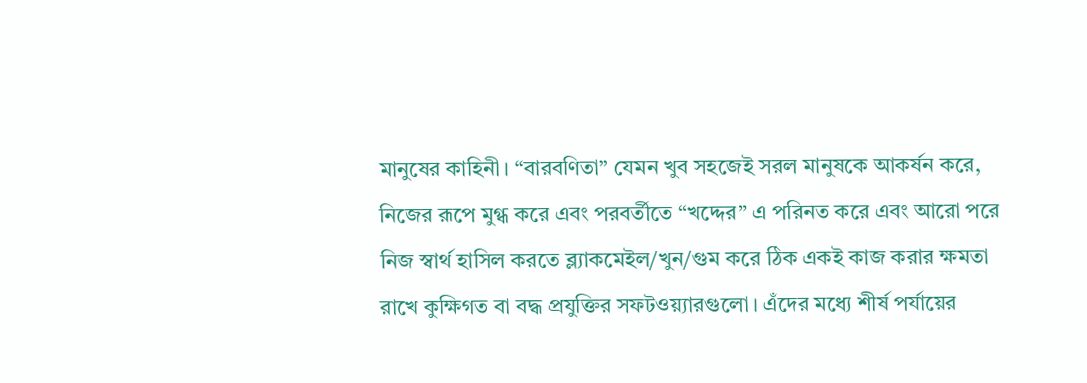মানুষের কাহিনী। “বারবণিতা” যেমন খুব সহজেই সরল মানুষকে আকর্ষন করে, নিজের রূপে মুগ্ধ করে এবং পরবর্তীতে “খদ্দের” এ পরিনত করে এবং আরো পরে নিজ স্বার্থ হাসিল করতে ব্ল্যাকমেইল/খুন/গুম করে ঠিক একই কাজ করার ক্ষমতা রাখে কুক্ষিগত বা বদ্ধ প্রযুক্তির সফটওয়্যারগুলো। এঁদের মধ্যে শীর্ষ পর্যায়ের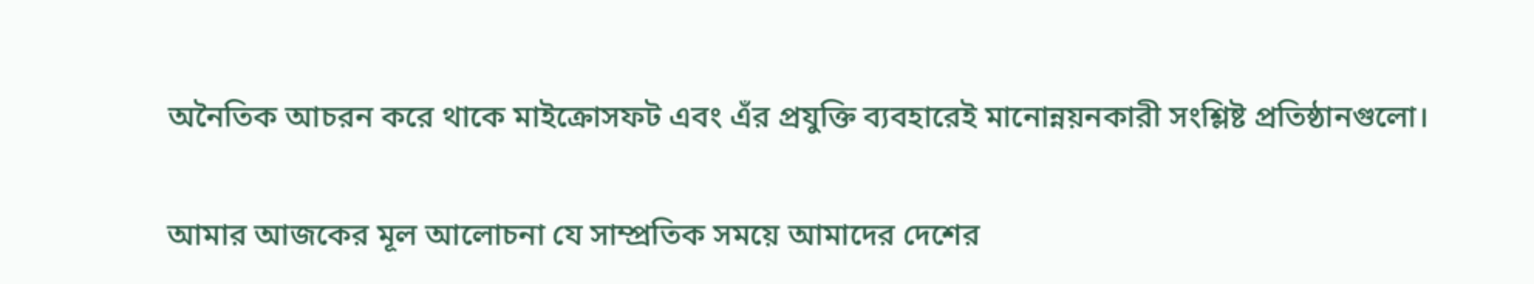অনৈতিক আচরন করে থাকে মাইক্রোসফট এবং এঁর প্রযুক্তি ব্যবহারেই মানোন্নয়নকারী সংশ্লিষ্ট প্রতিষ্ঠানগুলো।

আমার আজকের মূল আলোচনা যে সাম্প্রতিক সময়ে আমাদের দেশের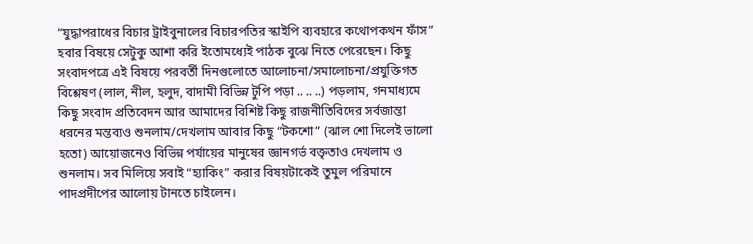“যুদ্ধাপরাধের বিচার ট্রাইবুনালের বিচারপতির স্কাইপি ব্যবহারে কথোপকথন ফাঁস” হবার বিষয়ে সেটুকু আশা করি ইতোমধ্যেই পাঠক বুঝে নিতে পেরেছেন। কিছু সংবাদপত্রে এই বিষয়ে পরবর্তী দিনগুলোতে আলোচনা/সমালোচনা/প্রযুক্তিগত বিশ্লেষণ (লাল, নীল, হলুদ, বাদামী বিভিন্ন টুপি পড়া .. .. ..) পড়লাম, গনমাধ্যমে কিছু সংবাদ প্রতিবেদন আর আমাদের বিশিষ্ট কিছু রাজনীতিবিদের সর্বজান্তা ধরনের মন্তব্যও শুনলাম/দেখলাম আবার কিছু “টকশো” (ঝাল শো দিলেই ভালো হতো) আয়োজনেও বিভিন্ন পর্যায়ের মানুষের জ্ঞানগর্ভ বক্তৃতাও দেখলাম ও শুনলাম। সব মিলিয়ে সবাই “হ্যাকিং” করার বিষয়টাকেই তুমুল পরিমানে পাদপ্রদীপের আলোয় টানতে চাইলেন।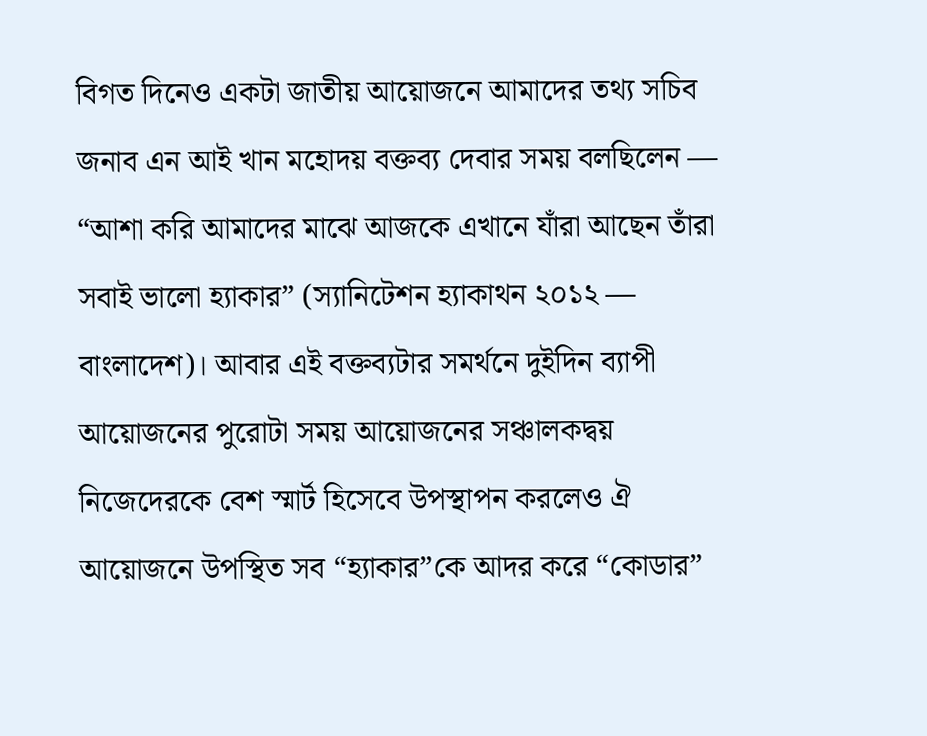বিগত দিনেও একটা জাতীয় আয়োজনে আমাদের তথ্য সচিব জনাব এন আই খান মহোদয় বক্তব্য দেবার সময় বলছিলেন — “আশা করি আমাদের মাঝে আজকে এখানে যাঁরা আছেন তাঁরা সবাই ভালো হ্যাকার” (স্যানিটেশন হ্যাকাথন ২০১২ — বাংলাদেশ)। আবার এই বক্তব্যটার সমর্থনে দুইদিন ব্যাপী আয়োজনের পুরোটা সময় আয়োজনের সঞ্চালকদ্বয় নিজেদেরকে বেশ স্মার্ট হিসেবে উপস্থাপন করলেও ঐ আয়োজনে উপস্থিত সব “হ্যাকার”কে আদর করে “কোডার”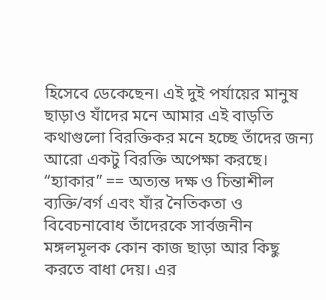হিসেবে ডেকেছেন। এই দুই পর্যায়ের মানুষ ছাড়াও যাঁদের মনে আমার এই বাড়তি কথাগুলো বিরক্তিকর মনে হচ্ছে তাঁদের জন্য আরো একটু বিরক্তি অপেক্ষা করছে। “হ্যাকার” == অত্যন্ত দক্ষ ও চিন্তাশীল ব্যক্তি/বর্গ এবং যাঁর নৈতিকতা ও বিবেচনাবোধ তাঁদেরকে সার্বজনীন মঙ্গলমূলক কোন কাজ ছাড়া আর কিছু করতে বাধা দেয়। এর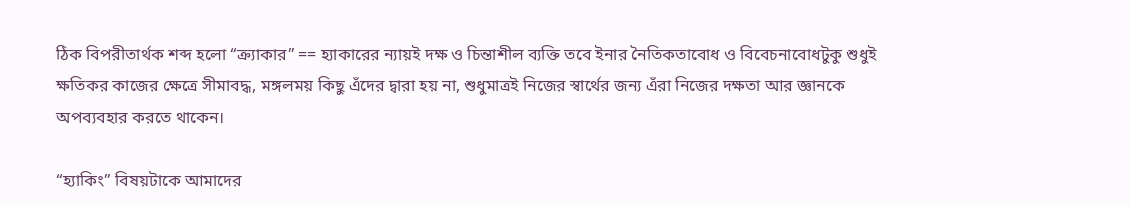ঠিক বিপরীতার্থক শব্দ হলো “ক্র্যাকার” == হ্যাকারের ন্যায়ই দক্ষ ও চিন্তাশীল ব্যক্তি তবে ইনার নৈতিকতাবোধ ও বিবেচনাবোধটুকু শুধুই ক্ষতিকর কাজের ক্ষেত্রে সীমাবদ্ধ, মঙ্গলময় কিছু এঁদের দ্বারা হয় না, শুধুমাত্রই নিজের স্বার্থের জন্য এঁরা নিজের দক্ষতা আর জ্ঞানকে অপব্যবহার করতে থাকেন।

“হ্যাকিং” বিষয়টাকে আমাদের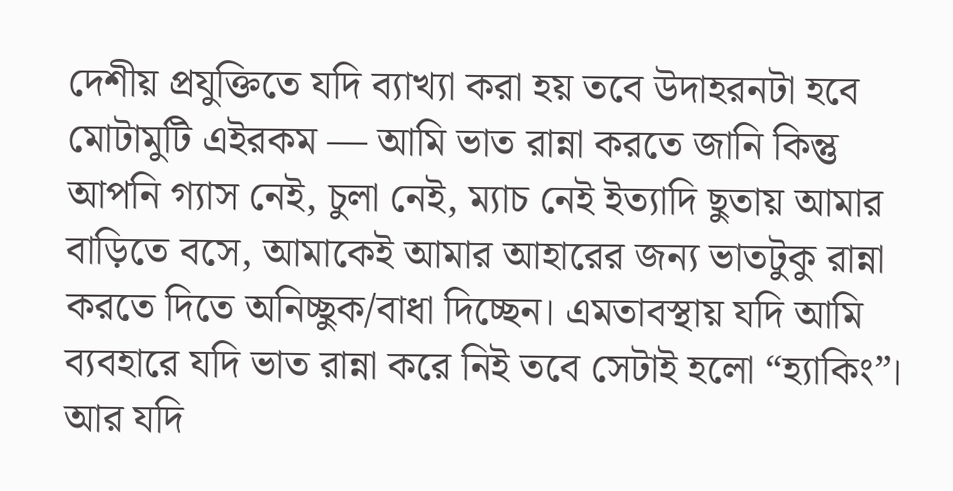দেশীয় প্রযুক্তিতে যদি ব্যাখ্যা করা হয় তবে উদাহরনটা হবে মোটামুটি এইরকম — আমি ভাত রান্না করতে জানি কিন্তু আপনি গ্যাস নেই, চুলা নেই, ম্যাচ নেই ইত্যাদি ছুতায় আমার বাড়িতে বসে, আমাকেই আমার আহারের জন্য ভাতটুকু রান্না করতে দিতে অনিচ্ছুক/বাধা দিচ্ছেন। এমতাবস্থায় যদি আমি ব্যবহারে যদি ভাত রান্না করে নিই তবে সেটাই হলো “হ্যাকিং”। আর যদি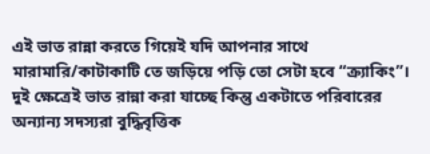এই ভাত রান্না করতে গিয়েই যদি আপনার সাথে মারামারি/কাটাকাটি তে জড়িয়ে পড়ি তো সেটা হবে “ক্র্যাকিং”। দুই ক্ষেত্রেই ভাত রান্না করা যাচ্ছে কিন্তু একটাতে পরিবারের অন্যান্য সদস্যরা বুদ্ধিবৃত্তিক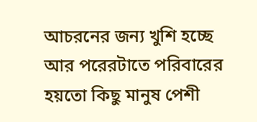আচরনের জন্য খুশি হচ্ছে আর পরেরটাতে পরিবারের হয়তো কিছু মানুষ পেশী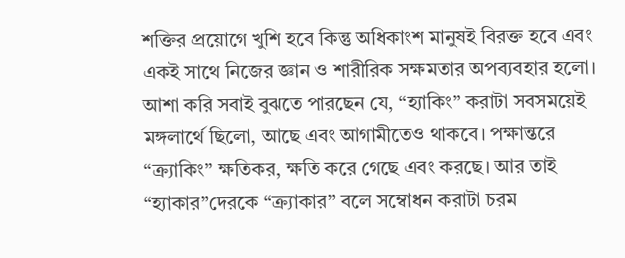শক্তির প্রয়োগে খুশি হবে কিন্তু অধিকাংশ মানুষই বিরক্ত হবে এবং একই সাথে নিজের জ্ঞান ও শারীরিক সক্ষমতার অপব্যবহার হলো। আশা করি সবাই বুঝতে পারছেন যে, “হ্যাকিং” করাটা সবসময়েই মঙ্গলার্থে ছিলো, আছে এবং আগামীতেও থাকবে। পক্ষান্তরে “ক্র্যাকিং” ক্ষতিকর, ক্ষতি করে গেছে এবং করছে। আর তাই “হ্যাকার”দেরকে “ক্র্যাকার” বলে সম্বোধন করাটা চরম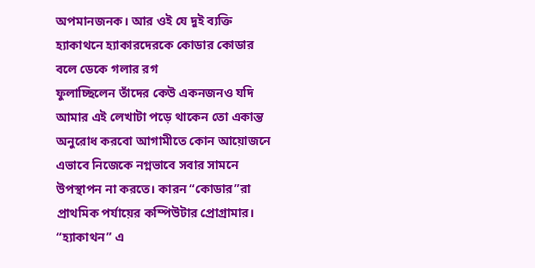অপমানজনক। আর ওই যে দুই ব্যক্তি হ্যাকাথনে হ্যাকারদেরকে কোডার কোডার বলে ডেকে গলার রগ
ফুলাচ্ছিলেন তাঁদের কেউ একনজনও যদি আমার এই লেখাটা পড়ে থাকেন তো একান্ত অনুরোধ করবো আগামীতে কোন আয়োজনে এভাবে নিজেকে নগ্নভাবে সবার সামনে উপস্থাপন না করতে। কারন “কোডার”রা প্রাথমিক পর্যায়ের কম্পিউটার প্রোগ্রামার। “হ্যাকাথন” এ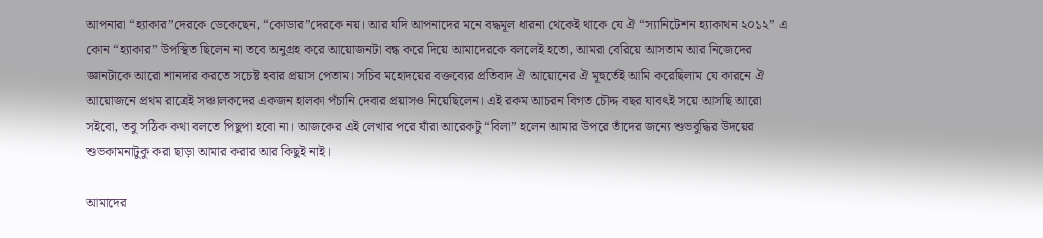আপনারা “হ্যাকার”দেরকে ডেকেছেন, “কোডার”দেরকে নয়। আর যদি আপনাদের মনে বদ্ধমূল ধারনা থেকেই থাকে যে ঐ “স্যানিটেশন হ্যাকাথন ২০১২” এ কোন “হ্যাকার” উপস্থিত ছিলেন না তবে অনুগ্রহ করে আয়োজনটা বন্ধ করে দিয়ে আমাদেরকে বললেই হতো, আমরা বেরিয়ে আসতাম আর নিজেদের জ্ঞানটাকে আরো শানদার করতে সচেষ্ট হবার প্রয়াস পেতাম। সচিব মহোদয়ের বক্তব্যের প্রতিবাদ ঐ আয়োনের ঐ মূহুর্তেই আমি করেছিলাম যে কারনে ঐ আয়োজনে প্রথম রাত্রেই সঞ্চালকদের একজন হালকা পঁচানি দেবার প্রয়াসও নিয়েছিলেন। এই রকম আচরন বিগত চৌদ্দ বছর যাবৎই সয়ে আসছি আরো সইবো, তবু সঠিক কথা বলতে পিছুপা হবো না। আজকের এই লেখার পরে যাঁরা আরেকটু “বিলা” হলেন আমার উপরে তাঁদের জন্যে শুভবুদ্ধির উদয়ের শুভকামনাটুকু করা ছাড়া আমার করার আর কিছুই নাই।

আমাদের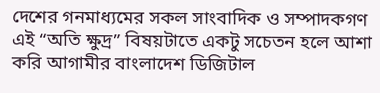দেশের গনমাধ্যমের সকল সাংবাদিক ও সম্পাদকগণ এই “অতি ক্ষুদ্র” বিষয়টাতে একটু সচেতন হলে আশা করি আগামীর বাংলাদেশ ডিজিটাল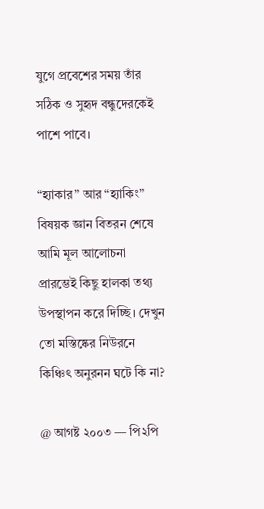যুগে প্রবেশের সময় তাঁর সঠিক ও সুহৃদ বন্ধুদেরকেই পাশে পাবে।

“হ্যাকার” আর “হ্যাকিং” বিষয়ক জ্ঞান বিতরন শেষে আমি মূল আলোচনা প্রারম্ভেই কিছু হালকা তথ্য উপস্থাপন করে দিচ্ছি। দেখুন তো মস্তিষ্কের নিউরনে কিঞ্চিৎ অনুরনন ঘটে কি না?

@ আগষ্ট ২০০৩ — পি২পি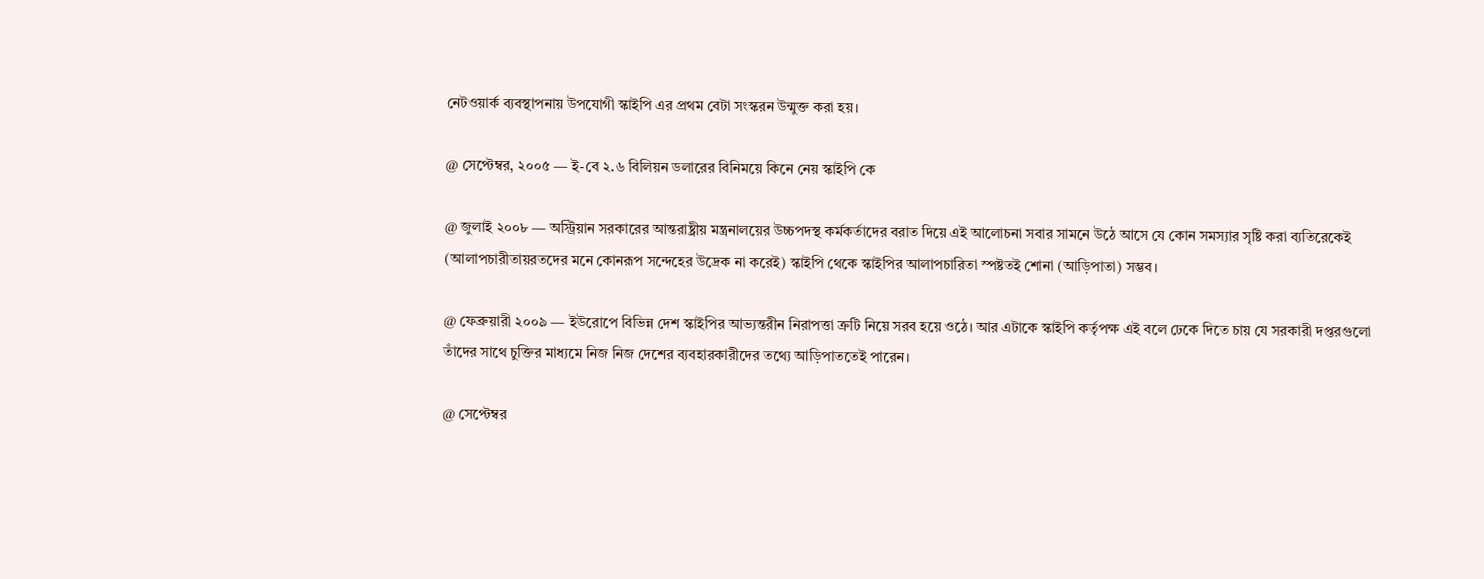নেটওয়ার্ক ব্যবস্থাপনায় উপযোগী স্কাইপি এর প্রথম বেটা সংস্করন উন্মুক্ত করা হয়।

@ সেপ্টেম্বর, ২০০৫ — ই-বে ২.৬ বিলিয়ন ডলারের বিনিময়ে কিনে নেয় স্কাইপি কে

@ জুলাই ২০০৮ — অস্ট্রিয়ান সরকারের আন্তরাষ্ট্রীয় মন্ত্রনালয়ের উচ্চপদস্থ কর্মকর্তাদের বরাত দিয়ে এই আলোচনা সবার সামনে উঠে আসে যে কোন সমস্যার সৃষ্টি করা ব্যতিরেকেই (আলাপচারীতায়রতদের মনে কোনরূপ সন্দেহের উদ্রেক না করেই) স্কাইপি থেকে স্কাইপির আলাপচারিতা স্পষ্টতই শোনা (আড়িপাতা) সম্ভব।

@ ফেব্রুয়ারী ২০০৯ — ইউরোপে বিভিন্ন দেশ স্কাইপির আভ্যন্তরীন নিরাপত্তা ত্রুটি নিয়ে সরব হয়ে ওঠে। আর এটাকে স্কাইপি কর্তৃপক্ষ এই বলে ঢেকে দিতে চায় যে সরকারী দপ্তরগুলো তাঁদের সাথে চুক্তির মাধ্যমে নিজ নিজ দেশের ব্যবহারকারীদের তথ্যে আড়িপাততেই পারেন।

@ সেপ্টেম্বর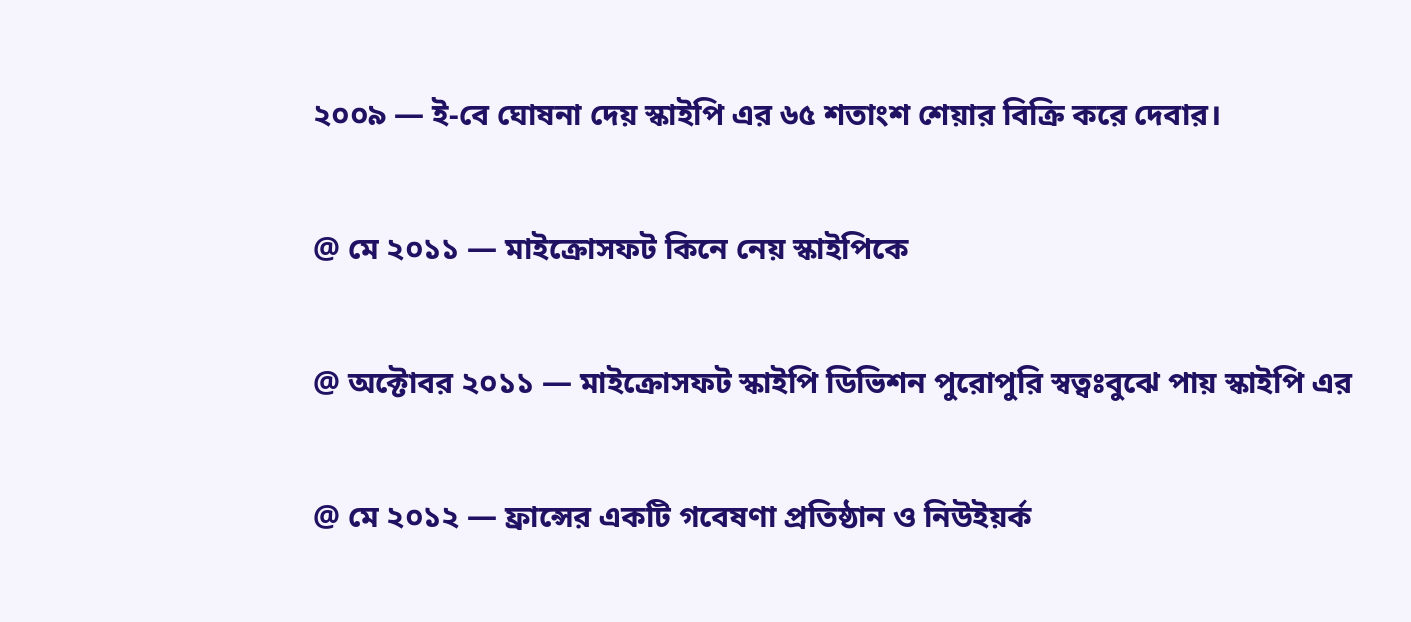২০০৯ — ই-বে ঘোষনা দেয় স্কাইপি এর ৬৫ শতাংশ শেয়ার বিক্রি করে দেবার।

@ মে ২০১১ — মাইক্রোসফট কিনে নেয় স্কাইপিকে

@ অক্টোবর ২০১১ — মাইক্রোসফট স্কাইপি ডিভিশন পুরোপুরি স্বত্বঃবুঝে পায় স্কাইপি এর

@ মে ২০১২ — ফ্রান্সের একটি গবেষণা প্রতিষ্ঠান ও নিউইয়র্ক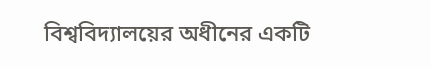বিশ্ববিদ্যালয়ের অধীনের একটি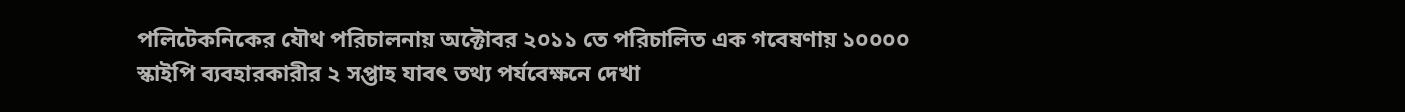পলিটেকনিকের যৌথ পরিচালনায় অক্টোবর ২০১১ তে পরিচালিত এক গবেষণায় ১০০০০ স্কাইপি ব্যবহারকারীর ২ সপ্তাহ যাবৎ তথ্য পর্যবেক্ষনে দেখা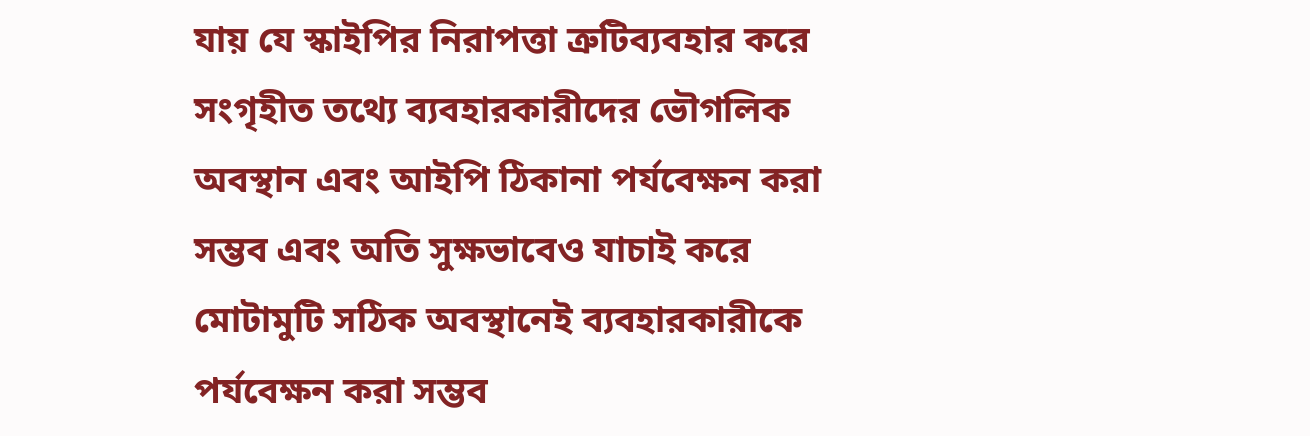যায় যে স্কাইপির নিরাপত্তা ত্রুটিব্যবহার করে সংগৃহীত তথ্যে ব্যবহারকারীদের ভৌগলিক অবস্থান এবং আইপি ঠিকানা পর্যবেক্ষন করা সম্ভব এবং অতি সুক্ষভাবেও যাচাই করে মোটামুটি সঠিক অবস্থানেই ব্যবহারকারীকে পর্যবেক্ষন করা সম্ভব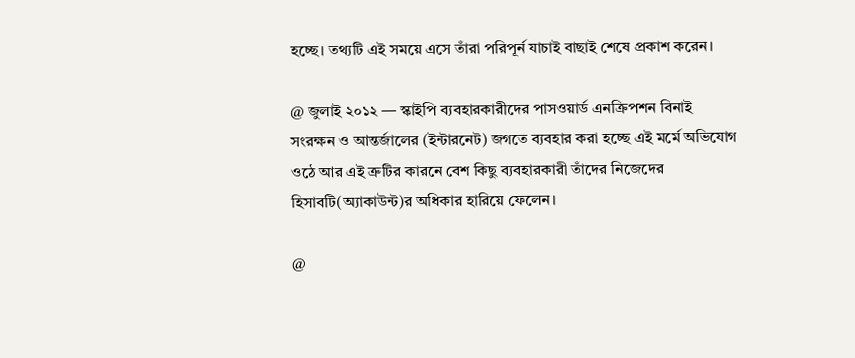হচ্ছে। তথ্যটি এই সময়ে এসে তাঁরা পরিপূর্ন যাচাই বাছাই শেষে প্রকাশ করেন।

@ জুলাই ২০১২ — স্কাইপি ব্যবহারকারীদের পাসওয়ার্ড এনক্রিপশন বিনাই সংরক্ষন ও আন্তর্জালের (ইন্টারনেট) জগতে ব্যবহার করা হচ্ছে এই মর্মে অভিযোগ ওঠে আর এই ত্রুটির কারনে বেশ কিছু ব্যবহারকারী তাঁদের নিজেদের হিসাবটি(অ্যাকাউন্ট)র অধিকার হারিয়ে ফেলেন।

@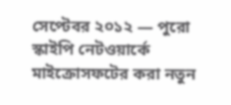সেপ্টেবর ২০১২ — পুরো স্কাইপি নেটওয়ার্কে মাইক্রোসফটের করা নতুন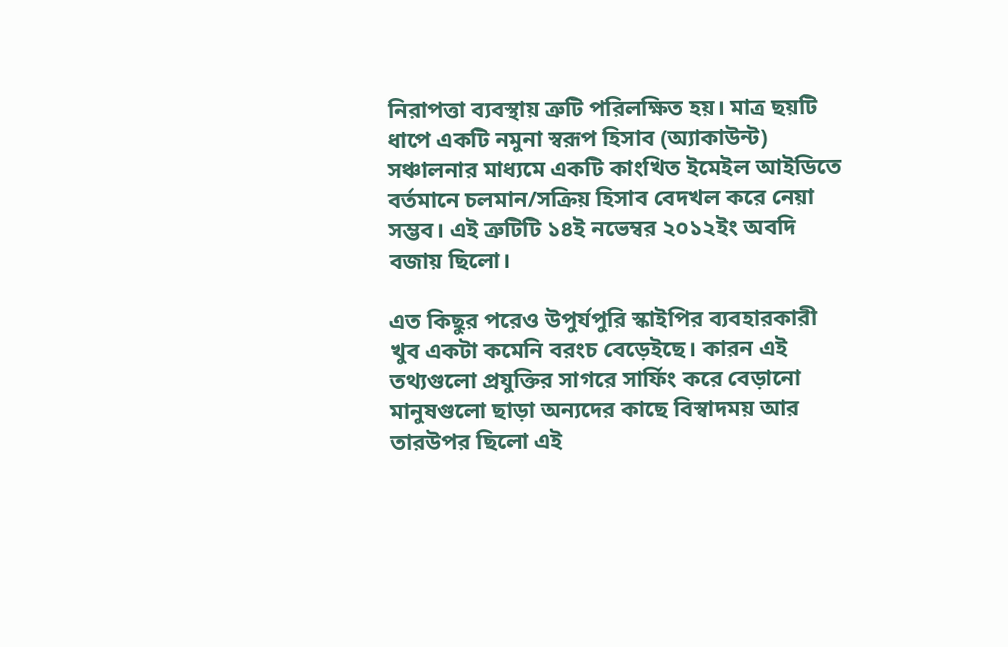নিরাপত্তা ব্যবস্থায় ত্রুটি পরিলক্ষিত হয়। মাত্র ছয়টি ধাপে একটি নমুনা স্বরূপ হিসাব (অ্যাকাউন্ট) সঞ্চালনার মাধ্যমে একটি কাংখিত ইমেইল আইডিতে বর্তমানে চলমান/সক্রিয় হিসাব বেদখল করে নেয়া সম্ভব। এই ত্রুটিটি ১৪ই নভেম্বর ২০১২ইং অবদি বজায় ছিলো।

এত কিছুর পরেও উপুর্যপুরি স্কাইপির ব্যবহারকারী খুব একটা কমেনি বরংচ বেড়েইছে। কারন এই তথ্যগুলো প্রযুক্তির সাগরে সার্ফিং করে বেড়ানো মানুষগুলো ছাড়া অন্যদের কাছে বিস্বাদময় আর তারউপর ছিলো এই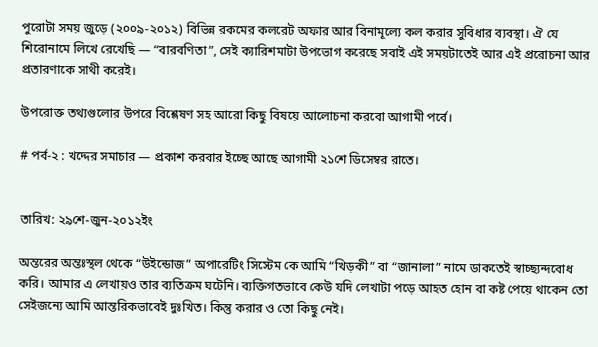পুরোটা সময় জুড়ে (২০০৯-২০১২) বিভিন্ন রকমের কলরেট অফার আর বিনামূল্যে কল করার সুবিধার ব্যবস্থা। ঐ যে শিরোনামে লিখে রেখেছি — “বারবণিতা”, সেই ক্যারিশমাটা উপভোগ করেছে সবাই এই সময়টাতেই আর এই প্ররোচনা আর প্রতারণাকে সাথী করেই।

উপরোক্ত তথ্যগুলোর উপরে বিশ্লেষণ সহ আরো কিছু বিষয়ে আলোচনা করবো আগামী পর্বে।

# পর্ব-২ : খদ্দের সমাচার — প্রকাশ করবার ইচ্ছে আছে আগামী ২১শে ডিসেম্বর রাতে।


তারিখ: ২৯শে-জুন-২০১২ইং

অন্তরের অন্তঃস্থল থেকে “উইন্ডোজ” অপারেটিং সিস্টেম কে আমি “খিড়কী” বা “জানালা” নামে ডাকতেই স্বাচ্ছ্যন্দবোধ করি। আমার এ লেখায়ও তার ব্যতিক্রম ঘটেনি। ব্যক্তিগতভাবে কেউ যদি লেখাটা পড়ে আহত হোন বা কষ্ট পেয়ে থাকেন তো সেইজন্যে আমি আন্তরিকভাবেই দুঃখিত। কিন্তু করার ও তো কিছু নেই।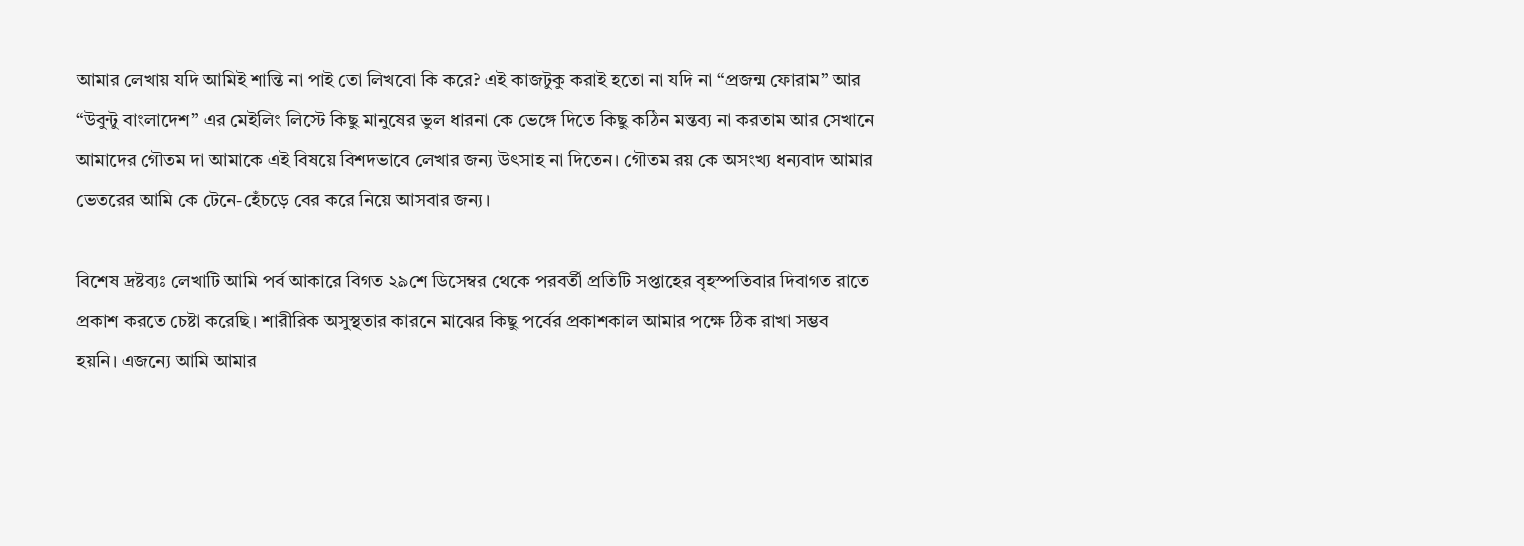আমার লেখায় যদি আমিই শান্তি না পাই তো লিখবো কি করে‍‍? এই কাজটুকু করাই হতো না যদি না “প্রজন্ম ফোরাম” আর “উবুন্টু বাংলাদেশ” এর মেইলিং লিস্টে কিছু মানুষের ভুল ধারনা কে ভেঙ্গে দিতে কিছু কঠিন মন্তব্য না করতাম আর সেখানে আমাদের গৌতম দা আমাকে এই বিষয়ে বিশদভাবে লেখার জন্য উৎসাহ না দিতেন। গৌতম রয় কে অসংখ্য ধন্যবাদ আমার ভেতরের আমি কে টেনে-হেঁচড়ে বের করে নিয়ে আসবার জন্য।

বিশেষ দ্রষ্টব্যঃ লেখাটি আমি পর্ব আকারে বিগত ২৯শে ডিসেম্বর থেকে পরবর্তী প্রতিটি সপ্তাহের বৃহস্পতিবার দিবাগত রাতে প্রকাশ করতে চেষ্টা করেছি। শারীরিক অসুস্থতার কারনে মাঝের কিছু পর্বের প্রকাশকাল আমার পক্ষে ঠিক রাখা সম্ভব হয়নি। এজন্যে আমি আমার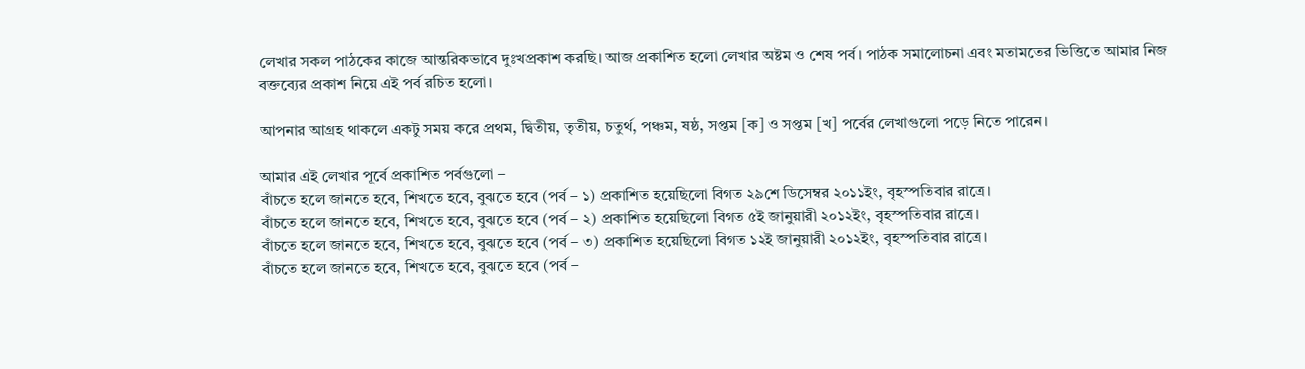লেখার সকল পাঠকের কাজে আন্তরিকভাবে দুঃখপ্রকাশ করছি। আজ প্রকাশিত হলো লেখার অষ্টম ও শেষ পর্ব। পাঠক সমালোচনা এবং মতামতের ভিত্তিতে আমার নিজ বক্তব্যের প্রকাশ নিয়ে এই পর্ব রচিত হলো।

আপনার আগ্রহ থাকলে একটু সময় করে প্রথম, দ্বিতীয়, তৃতীয়, চতুর্থ, পঞ্চম, ষষ্ঠ, সপ্তম [ক] ও সপ্তম [খ] পর্বের লেখাগুলো পড়ে নিতে পারেন।

আমার এই লেখার পূর্বে প্রকাশিত পর্বগুলো –
বাঁচতে হলে জানতে হবে, শিখতে হবে, বুঝতে হবে (পর্ব – ১) প্রকাশিত হয়েছিলো বিগত ২৯শে ডিসেম্বর ২০১১ইং, বৃহস্পতিবার রাত্রে।
বাঁচতে হলে জানতে হবে, শিখতে হবে, বুঝতে হবে (পর্ব – ২) প্রকাশিত হয়েছিলো বিগত ৫ই জানুয়ারী ২০১২ইং, বৃহস্পতিবার রাত্রে।
বাঁচতে হলে জানতে হবে, শিখতে হবে, বুঝতে হবে (পর্ব – ৩) প্রকাশিত হয়েছিলো বিগত ১২ই জানুয়ারী ২০১২ইং, বৃহস্পতিবার রাত্রে।
বাঁচতে হলে জানতে হবে, শিখতে হবে, বুঝতে হবে (পর্ব –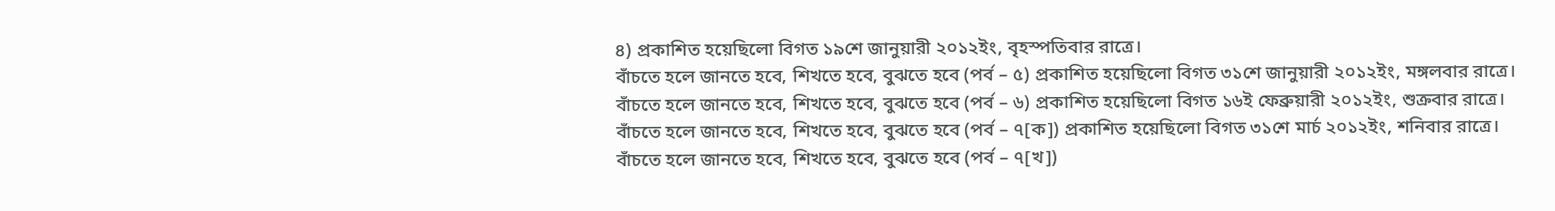৪) প্রকাশিত হয়েছিলো বিগত ১৯শে জানুয়ারী ২০১২ইং, বৃহস্পতিবার রাত্রে।
বাঁচতে হলে জানতে হবে, শিখতে হবে, বুঝতে হবে (পর্ব – ৫) প্রকাশিত হয়েছিলো বিগত ৩১শে জানুয়ারী ২০১২ইং, মঙ্গলবার রাত্রে।
বাঁচতে হলে জানতে হবে, শিখতে হবে, বুঝতে হবে (পর্ব – ৬) প্রকাশিত হয়েছিলো বিগত ১৬ই ফেব্রুয়ারী ২০১২ইং, শুক্রবার রাত্রে।
বাঁচতে হলে জানতে হবে, শিখতে হবে, বুঝতে হবে (পর্ব – ৭[ক]) প্রকাশিত হয়েছিলো বিগত ৩১শে মার্চ ২০১২ইং, শনিবার রাত্রে।
বাঁচতে হলে জানতে হবে, শিখতে হবে, বুঝতে হবে (পর্ব – ৭[খ])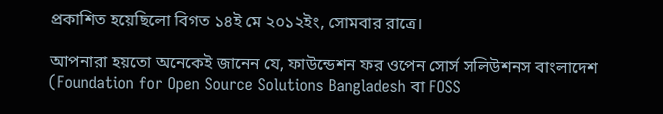প্রকাশিত হয়েছিলো বিগত ১৪ই মে ২০১২ইং, সোমবার রাত্রে।

আপনারা হয়তো অনেকেই জানেন যে, ফাউন্ডেশন ফর ওপেন সোর্স সলিউশনস বাংলাদেশ (Foundation for Open Source Solutions Bangladesh বা FOSS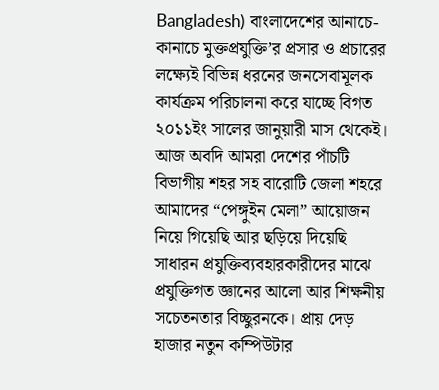Bangladesh) বাংলাদেশের আনাচে-কানাচে মুক্তপ্রযুক্তি’র প্রসার ও প্রচারের লক্ষ্যেই বিভিন্ন ধরনের জনসেবামূলক কার্যক্রম পরিচালনা করে যাচ্ছে বিগত ২০১১ইং সালের জানুয়ারী মাস থেকেই। আজ অবদি আমরা দেশের পাঁচটি বিভাগীয় শহর সহ বারোটি জেলা শহরে আমাদের “পেঙ্গুইন মেলা” আয়োজন নিয়ে গিয়েছি আর ছড়িয়ে দিয়েছি সাধারন প্রযুক্তিব্যবহারকারীদের মাঝে প্রযুক্তিগত জ্ঞানের আলো আর শিক্ষনীয় সচেতনতার বিচ্ছুরনকে। প্রায় দেড় হাজার নতুন কম্পিউটার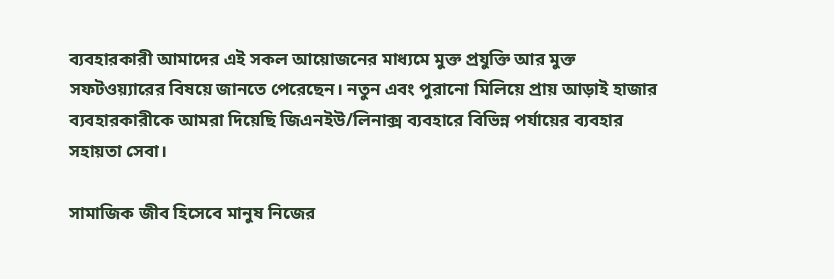ব্যবহারকারী আমাদের এই সকল আয়োজনের মাধ্যমে মুক্ত প্রযুক্তি আর মুক্ত সফটওয়্যারের বিষয়ে জানতে পেরেছেন। নতুন এবং পুরানো মিলিয়ে প্রায় আড়াই হাজার ব্যবহারকারীকে আমরা দিয়েছি জিএনইউ/লিনাক্স ব্যবহারে বিভিন্ন পর্যায়ের ব্যবহার সহায়তা সেবা।

সামাজিক জীব হিসেবে মানুষ নিজের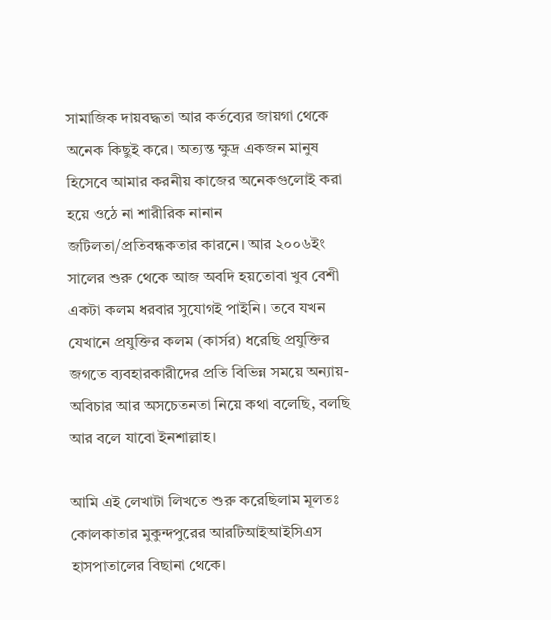সামাজিক দায়বদ্ধতা আর কর্তব্যের জায়গা থেকে অনেক কিছুই করে। অত্যন্ত ক্ষুদ্র একজন মানুষ হিসেবে আমার করনীয় কাজের অনেকগুলোই করা হয়ে ওঠে না শারীরিক নানান জটিলতা/প্রতিবন্ধকতার কারনে। আর ২০০৬ইং সালের শুরু থেকে আজ অবদি হয়তোবা খুব বেশী একটা কলম ধরবার সুযোগই পাইনি। তবে যখন যেখানে প্রযুক্তির কলম (কার্সর) ধরেছি প্রযুক্তির জগতে ব্যবহারকারীদের প্রতি বিভিন্ন সময়ে অন্যায়-অবিচার আর অসচেতনতা নিয়ে কথা বলেছি, বলছি আর বলে যাবো ইনশাল্লাহ।

আমি এই লেখাটা লিখতে শুরু করেছিলাম মূলতঃ কোলকাতার মুকুন্দপুরের আরটিআইআইসিএস হাসপাতালের বিছানা থেকে।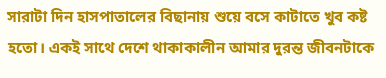সারাটা দিন হাসপাতালের বিছানায় শুয়ে বসে কাটাতে খুব কষ্ট হতো। একই সাথে দেশে থাকাকালীন আমার দুরন্ত জীবনটাকে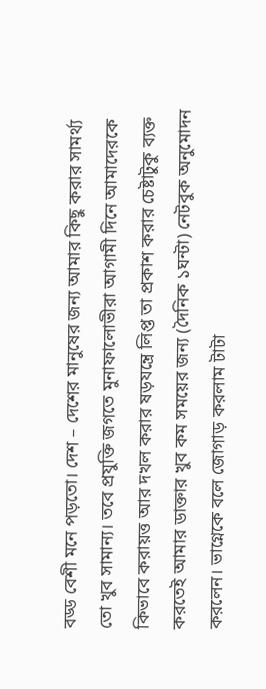বড্ড বেশী মনে পড়তো। দেশ – দেশের মানুষের জন্য আমার কিছু করার সামর্থ্য তো খুব সামান্য। তবে প্রযুক্তি জগতে মুনাফালোভীরা আগামী দিনে আমাদেরকে কিভাবে করায়ত্ত আর দখল করার ষড়যন্ত্রে লিপ্ত তা প্রকাশ করার চেষ্টাটুকু ব্যক্ত করতেই আমার ডাক্তার খুব কম সময়ের জন্য (দৈনিক ১ঘন্টা) নেটবুক অনুমোদন করলেন। ভাগ্নেকে বলে জোগাড় করলাম টাটা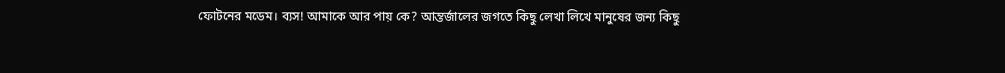ফোটনের মডেম। ব্যস! আমাকে আর পায় কে? আন্তর্জালের জগতে কিছু লেখা লিখে মানুষের জন্য কিছু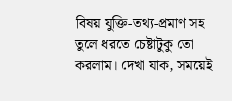বিষয় যুক্তি-তথ্য-প্রমাণ সহ তুলে ধরতে চেষ্টাটুকু তো করলাম। দেখা যাক, সময়েই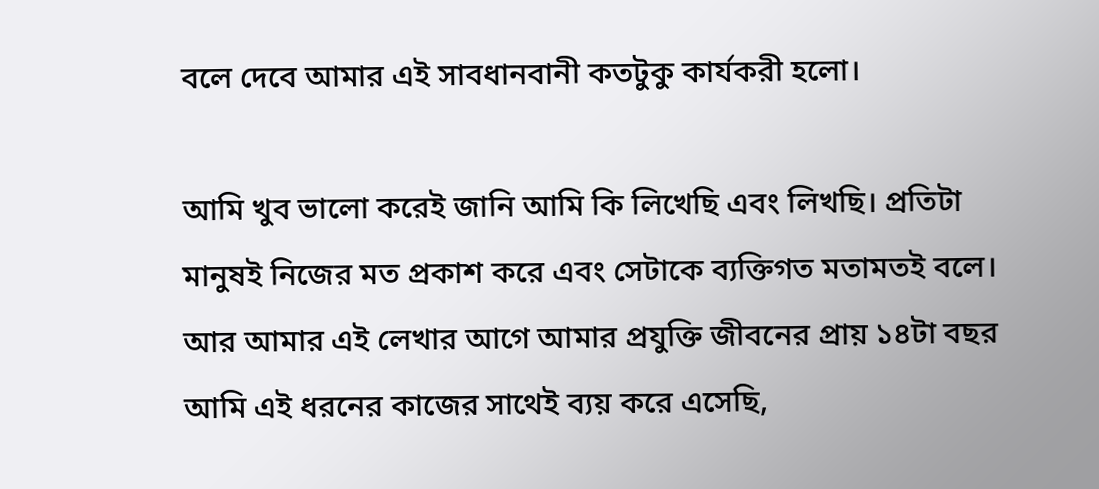বলে দেবে আমার এই সাবধানবানী কতটুকু কার্যকরী হলো।

আমি খুব ভালো করেই জানি আমি কি লিখেছি এবং লিখছি। প্রতিটা মানুষই নিজের মত প্রকাশ করে এবং সেটাকে ব্যক্তিগত মতামতই বলে। আর আমার এই লেখার আগে আমার প্রযুক্তি জীবনের প্রায় ১৪টা বছর আমি এই ধরনের কাজের সাথেই ব্যয় করে এসেছি,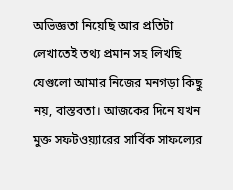অভিজ্ঞতা নিয়েছি আর প্রতিটা লেখাতেই তথ্য প্রমান সহ লিখছি যেগুলো আমার নিজের মনগড়া কিছু নয়, বাস্তবতা। আজকের দিনে যখন মুক্ত সফটওয়্যারের সার্বিক সাফল্যের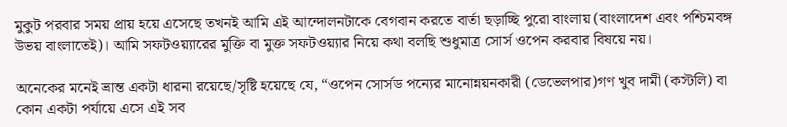মুকুট পরবার সময় প্রায় হয়ে এসেছে তখনই আমি এই আন্দোলনটাকে বেগবান করতে বার্তা ছড়াচ্ছি পুরো বাংলায় (বাংলাদেশ এবং পশ্চিমবঙ্গ উভয় বাংলাতেই)। আমি সফটওয়্যারের মুক্তি বা মুক্ত সফটওয়্যার নিয়ে কথা বলছি শুধুমাত্র সোর্স ওপেন করবার বিষয়ে নয়।

অনেকের মনেই ভ্রান্ত একটা ধারনা রয়েছে/সৃষ্টি হয়েছে যে, “ওপেন সোর্সড পন্যের মানোন্নয়নকারী (ডেভেলপার)গণ খুব দামী (কস্টলি) বা কোন একটা পর্যায়ে এসে এই সব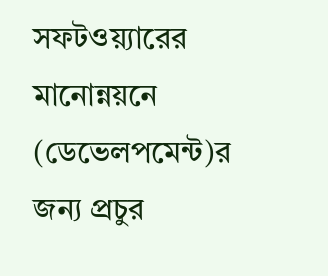সফটওয়্যারের মানোন্নয়নে (ডেভেলপমেন্ট)র জন্য প্রচুর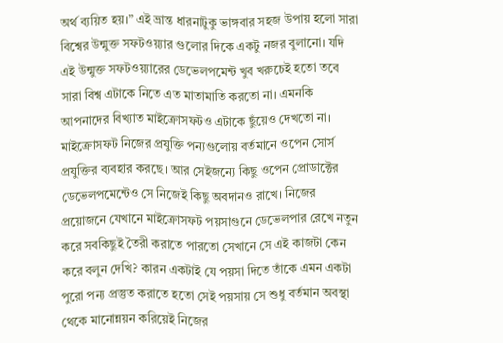অর্থ ব্যয়িত হয়।” এই ভ্রান্ত ধারনাটুকু ভাঙ্গবার সহজ উপায় হলো সারা বিশ্বের উন্মুক্ত সফটওয়্যার গুলোর দিকে একটু নজর বুলানো। যদি এই উন্মুক্ত সফটওয়্যারের ডেভেলপমেন্ট খুব খরুচেই হতো তবে সারা বিশ্ব এটাকে নিতে এত মাতামাতি করতো না। এমনকি আপনাদের বিখ্যাত মাইক্রোসফটও এটাকে ছুঁয়েও দেখতো না। মাইক্রোসফট নিজের প্রযুক্তি পন্যগুলোয় বর্তমানে ওপেন সোর্স প্রযুক্তির ব্যবহার করছে। আর সেইজন্যে কিছু ওপেন প্রোডাক্টের ডেভেলপমেন্টেও সে নিজেই কিছু অবদানও রাখে। নিজের প্রয়োজনে যেখানে মাইক্রোসফট পয়সাগুনে ডেভেলপার রেখে নতুন করে সবকিছুই তৈরী করাতে পারতো সেখানে সে এই কাজটা কেন করে বলুন দেখি? কারন একটাই যে পয়সা দিতে তাঁকে এমন একটা পুরো পন্য প্রস্তুত করাতে হতো সেই পয়সায় সে শুধু বর্তমান অবস্থা থেকে মানোন্নয়ন করিয়েই নিজের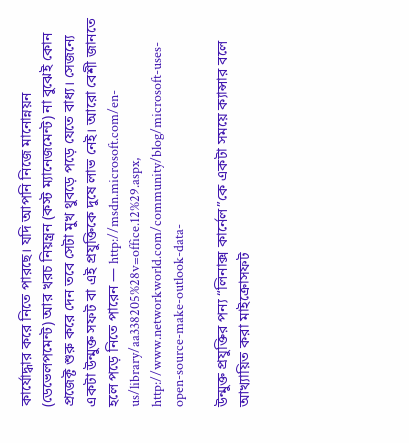কার্যোদ্ধার করে নিতে পারছে। যদি আপনি নিজে মানোন্নয়ন (ডেভেলপমেন্ট) আর খরচ নিয়ন্ত্রন (কস্ট ম্যানেজমেন্ট) না বুঝেই কোন প্রজেক্ট শুরু করে দেন তবে সেটা মুখ থুবড়ে পড়ে যেতে বাধ্য। সেজন্যে একটা উন্মুক্ত সফট বা এই প্রযুক্তিকে দুষে লাভ নেই। আরো বেশী জানতে হলে পড়ে নিতে পারেন — http://msdn.microsoft.com/en-us/library/aa338205%28v=office.12%29.aspx, http://www.networkworld.com/community/blog/microsoft-uses-open-source-make-outlook-data-

উন্মুক্ত প্রযুক্তির পন্য “লিনাক্স কার্নেল”কে একটা সময়ে ক্যান্সার বলে আখ্যায়িত করা মাইক্রোসফট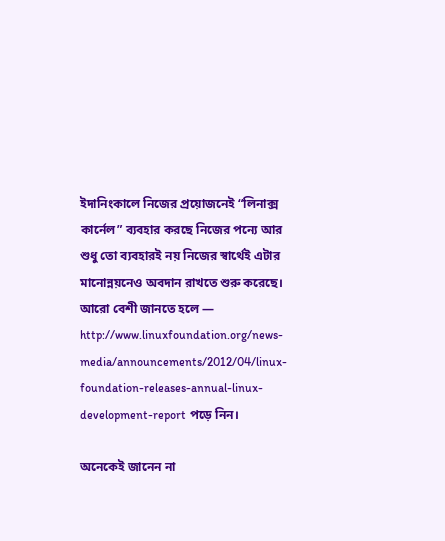ইদানিংকালে নিজের প্রয়োজনেই “লিনাক্স কার্নেল” ব্যবহার করছে নিজের পন্যে আর শুধু তো ব্যবহারই নয় নিজের স্বার্থেই এটার মানোন্নয়নেও অবদান রাখতে শুরু করেছে। আরো বেশী জানতে হলে — http://www.linuxfoundation.org/news-media/announcements/2012/04/linux-foundation-releases-annual-linux-development-report পড়ে নিন।

অনেকেই জানেন না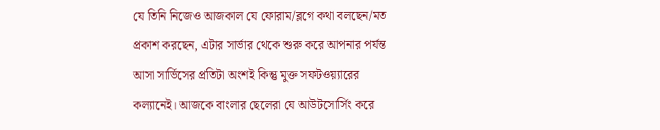যে তিনি নিজেও আজকাল যে ফোরাম/ব্লগে কথা বলছেন/মত প্রকাশ করছেন, এটার সার্ভার থেকে শুরু করে আপনার পর্যন্ত আসা সার্ভিসের প্রতিটা অংশই কিন্তু মুক্ত সফটওয়্যারের কল্যানেই। আজকে বাংলার ছেলেরা যে আউটসোর্সিং করে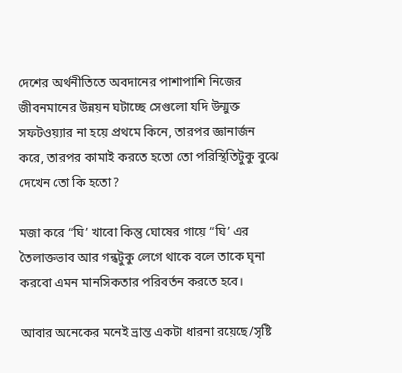দেশের অর্থনীতিতে অবদানের পাশাপাশি নিজের জীবনমানের উন্নয়ন ঘটাচ্ছে সেগুলো যদি উন্মুক্ত সফটওয়্যার না হয়ে প্রথমে কিনে, তারপর জ্ঞানার্জন করে, তারপর কামাই করতে হতো তো পরিস্থিতিটুকু বুঝে দেখেন তো কি হতো?

মজা করে “ঘি’ খাবো কিন্তু ঘোষের গায়ে “ঘি’ এর তৈলাক্তভাব আর গন্ধটুকু লেগে থাকে বলে তাকে ঘৃনা করবো এমন মানসিকতার পরিবর্তন করতে হবে।

আবার অনেকের মনেই ভ্রান্ত একটা ধারনা রয়েছে/সৃষ্টি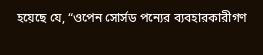হয়েছে যে, “ওপেন সোর্সড পন্যের ব্যবহারকারীগণ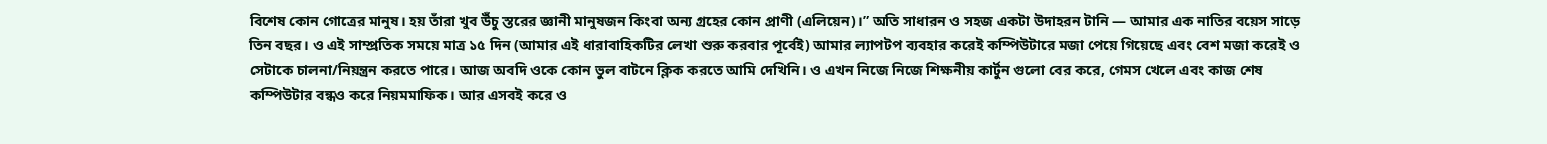বিশেষ কোন গোত্রের মানুষ। হয় তাঁরা খুব উঁচু স্তরের জ্ঞানী মানুষজন কিংবা অন্য গ্রহের কোন প্রাণী (এলিয়েন)।” অতি সাধারন ও সহজ একটা উদাহরন টানি — আমার এক নাতির বয়েস সাড়ে তিন বছর। ও এই সাম্প্রতিক সময়ে মাত্র ১৫ দিন (আমার এই ধারাবাহিকটির লেখা শুরু করবার পূর্বেই) আমার ল্যাপটপ ব্যবহার করেই কম্পিউটারে মজা পেয়ে গিয়েছে এবং বেশ মজা করেই ও সেটাকে চালনা/নিয়ন্ত্রন করতে পারে। আজ অবদি ওকে কোন ভুল বাটনে ক্লিক করতে আমি দেখিনি। ও এখন নিজে নিজে শিক্ষনীয় কার্টুন গুলো বের করে, গেমস খেলে এবং কাজ শেষ কম্পিউটার বন্ধও করে নিয়মমাফিক। আর এসবই করে ও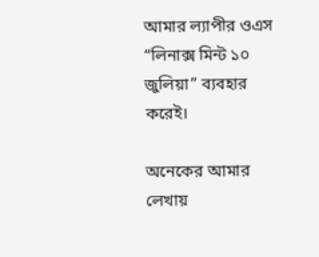আমার ল্যাপীর ওএস “লিনাক্স মিন্ট ১০ জুলিয়া” ব্যবহার করেই।

অনেকের আমার লেখায়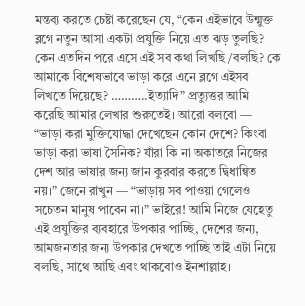মন্তব্য করতে চেষ্টা করেছেন যে, “কেন এইভাবে উন্মুক্ত ব্লগে নতুন আসা একটা প্রযুক্তি নিয়ে এত ঝড় তুলছি? কেন এতদিন পরে এসে এই সব কথা লিখছি/বলছি? কে আমাকে বিশেষভাবে ভাড়া করে এনে ব্লগে এইসব লিখতে দিয়েছে? ………..ইত্যাদি” প্রত্যুত্তর আমি করেছি আমার লেখার শুরুতেই। আরো বলবো — “ভাড়া করা মুক্তিযোদ্ধা দেখেছেন কোন দেশে? কিংবা ভাড়া করা ভাষা সৈনিক? যাঁরা কি না অকাতরে নিজের দেশ আর ভাষার জন্য জান কুরবার করতে দ্বিধান্বিত নয়।” জেনে রাখুন — “ভাড়ায় সব পাওয়া গেলেও সচেতন মানুষ পাবেন না।” ভাইরে! আমি নিজে যেহেতু এই প্রযুক্তির ব্যবহারে উপকার পাচ্ছি, দেশের জন্য, আমজনতার জন্য উপকার দেখতে পাচ্ছি তাই এটা নিয়ে বলছি, সাথে আছি এবং থাকবোও ইনশাল্লাহ।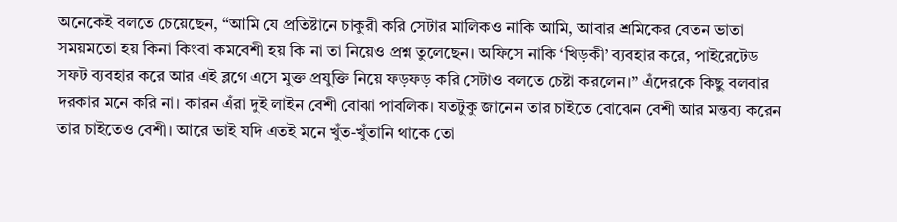অনেকেই বলতে চেয়েছেন, “আমি যে প্রতিষ্টানে চাকুরী করি সেটার মালিকও নাকি আমি, আবার শ্রমিকের বেতন ভাতা সময়মতো হয় কিনা কিংবা কমবেশী হয় কি না তা নিয়েও প্রশ্ন তুলেছেন। অফিসে নাকি ‘খিড়কী’ ব্যবহার করে, পাইরেটেড সফট ব্যবহার করে আর এই ব্লগে এসে মুক্ত প্রযুক্তি নিয়ে ফড়ফড় করি সেটাও বলতে চেষ্টা করলেন।” এঁদেরকে কিছু বলবার দরকার মনে করি না। কারন এঁরা দুই লাইন বেশী বোঝা পাবলিক। যতটুকু জানেন তার চাইতে বোঝেন বেশী আর মন্তব্য করেন তার চাইতেও বেশী। আরে ভাই যদি এতই মনে খুঁত-খুঁতানি থাকে তো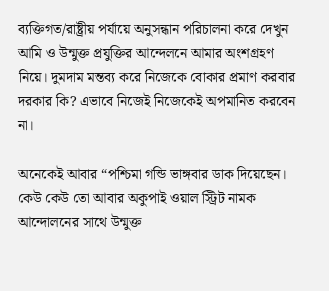ব্যক্তিগত/রাষ্ট্রীয় পর্যায়ে অনুসন্ধান পরিচালনা করে দেখুন আমি ও উন্মুক্ত প্রযুক্তির আন্দেলনে আমার অংশগ্রহণ নিয়ে। দুমদাম মন্তব্য করে নিজেকে বোকার প্রমাণ করবার দরকার কি? এভাবে নিজেই নিজেকেই অপমানিত করবেন না।

অনেকেই আবার “পশ্চিমা গন্ডি ভাঙ্গবার ডাক দিয়েছেন। কেউ কেউ তো আবার অকুপাই ওয়াল স্ট্রিট নামক আন্দোলনের সাথে উন্মুক্ত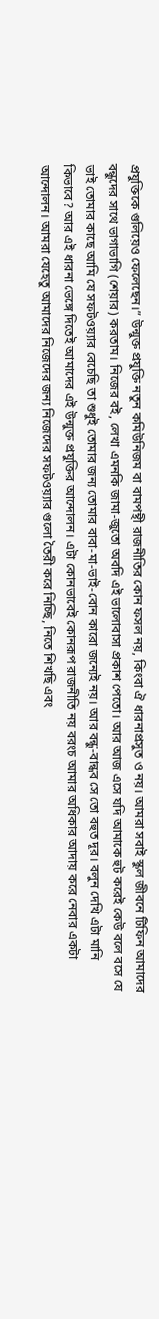প্রযুক্তিকে গুলিয়েও ফেলেছেন।” উন্মুক্ত প্রযুক্তি নতুন কমিউনিজম বা বামপন্থী রাজনীতির কোন ফসল নয়, কিংবা ঐ ধারনাপ্রসুত ও নয়। আমরা সবাই স্কুল জীবনে টিফিন আমাদের বন্ধুদের সাথে ভাগাভাগি (শেয়ার) করতাম। নিজের বই, লেখা এমনকি জামা-জুতো অবদি এই ভালোবাসা প্রকাশ পেতো। আর আজ এসে যদি আমাকে হুট করেই কেউ বলে বসে যে ভাই তোমার কাছে আমি যে সফটওয়্যার বেচেছি তা শুধুই তোমার জন্য তোমার বাবা-মা-ভাই-বোন কারো জন্যেই নয়। আর বন্ধু-বান্ধব সে তো বহুত দূর। বলুন দেখি এটা মানি কিভাবে? আর এই ধারনা ভেঙ্গে দিতেই আমাদের এই উন্মুক্ত প্রযুক্তির আন্দোলন। এটা কোনভাবেই কোনরূপ রাজনীতি নয় বরংচ আমার অধিকার আদায় করে নেবার একটা আন্দোলন। আমরা যেহেতু আমাদের নিজেদের জন্য নিজেদের সফটওয়্যার গুলো তৈরী করে নিচ্ছি, নিতে শিখছি এবং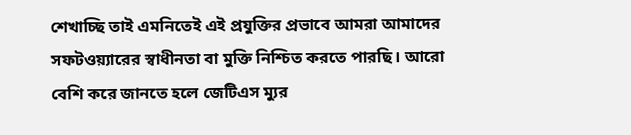শেখাচ্ছি তাই এমনিতেই এই প্রযুক্তির প্রভাবে আমরা আমাদের সফটওয়্যারের স্বাধীনতা বা মুক্তি নিশ্চিত করতে পারছি। আরো বেশি করে জানতে হলে জেটিএস ম্যুর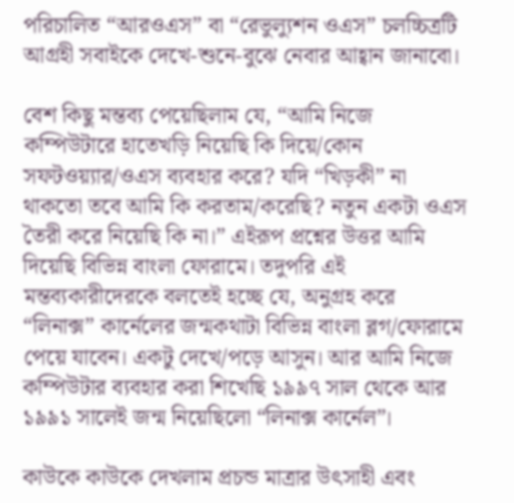পরিচালিত “আরওএস” বা “রেভুল্যুশন ওএস” চলচ্চিত্রটি আগ্রহী সবাইকে দেখে-শুনে-বুঝে নেবার আহ্বান জানাবো।

বেশ কিছু মন্তব্য পেয়েছিলাম যে, “আমি নিজে কম্পিউটারে হাতেখড়ি নিয়েছি কি দিয়ে/কোন সফটওয়্যার/ওএস ব্যবহার করে? যদি “খিড়কী” না থাকতো তবে আমি কি করতাম/করেছি? নতুন একটা ওএস তৈরী করে নিয়েছি কি না।” এইরূপ প্রশ্নের উত্তর আমি দিয়েছি বিভিন্ন বাংলা ফোরামে। তদুপরি এই মন্তব্যকারীদেরকে বলতেই হচ্ছে যে, অনুগ্রহ করে “লিনাক্স” কার্নেলের জন্মকথাটা বিভিন্ন বাংলা ব্লগ/ফোরামে পেয়ে যাবেন। একটু দেখে/পড়ে আসুন। আর আমি নিজে কম্পিউটার ব্যবহার করা শিখেছি ১৯৯৭ সাল থেকে আর ১৯৯১ সালেই জন্ম নিয়েছিলো “লিনাক্স কার্নেল”।

কাউকে কাউকে দেখলাম প্রচন্ড মাত্রার উৎসাহী এবং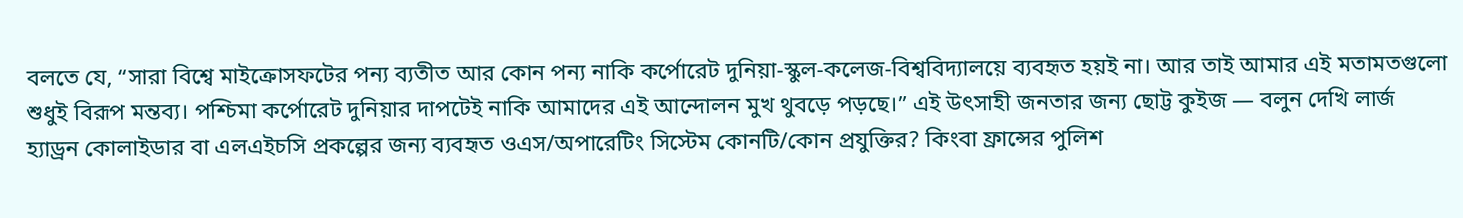বলতে যে, “সারা বিশ্বে মাইক্রোসফটের পন্য ব্যতীত আর কোন পন্য নাকি কর্পোরেট দুনিয়া-স্কুল-কলেজ-বিশ্ববিদ্যালয়ে ব্যবহৃত হয়ই না। আর তাই আমার এই মতামতগুলো শুধুই বিরূপ মন্তব্য। পশ্চিমা কর্পোরেট দুনিয়ার দাপটেই নাকি আমাদের এই আন্দোলন মুখ থুবড়ে পড়ছে।” এই উৎসাহী জনতার জন্য ছোট্ট কুইজ — বলুন দেখি লার্জ হ্যাড্রন কোলাইডার বা এলএইচসি প্রকল্পের জন্য ব্যবহৃত ওএস/অপারেটিং সিস্টেম কোনটি/কোন প্রযুক্তির? কিংবা ফ্রান্সের পুলিশ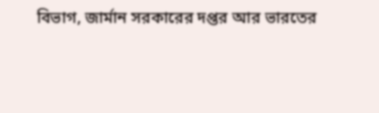বিভাগ, জার্মান সরকারের দপ্তর আর ভারতের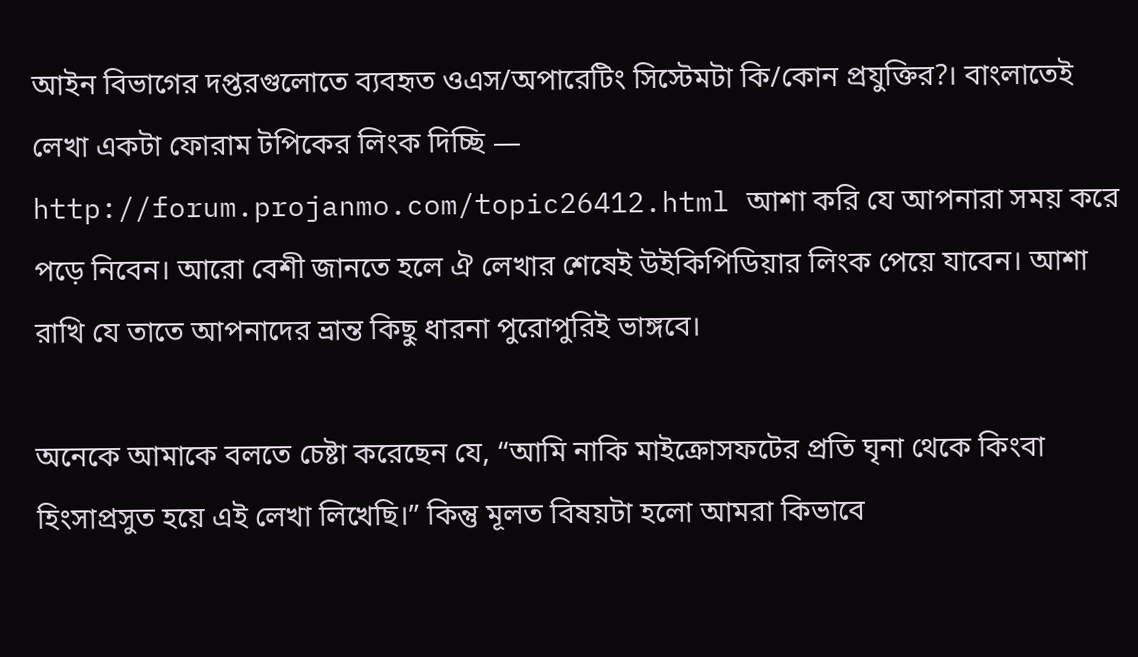আইন বিভাগের দপ্তরগুলোতে ব্যবহৃত ওএস/অপারেটিং সিস্টেমটা কি/কোন প্রযুক্তির?। বাংলাতেই লেখা একটা ফোরাম টপিকের লিংক দিচ্ছি — http://forum.projanmo.com/topic26412.html আশা করি যে আপনারা সময় করে পড়ে নিবেন। আরো বেশী জানতে হলে ঐ লেখার শেষেই উইকিপিডিয়ার লিংক পেয়ে যাবেন। আশা রাখি যে তাতে আপনাদের ভ্রান্ত কিছু ধারনা পুরোপুরিই ভাঙ্গবে।

অনেকে আমাকে বলতে চেষ্টা করেছেন যে, “আমি নাকি মাইক্রোসফটের প্রতি ঘৃনা থেকে কিংবা হিংসাপ্রসুত হয়ে এই লেখা লিখেছি।” কিন্তু মূলত বিষয়টা হলো আমরা কিভাবে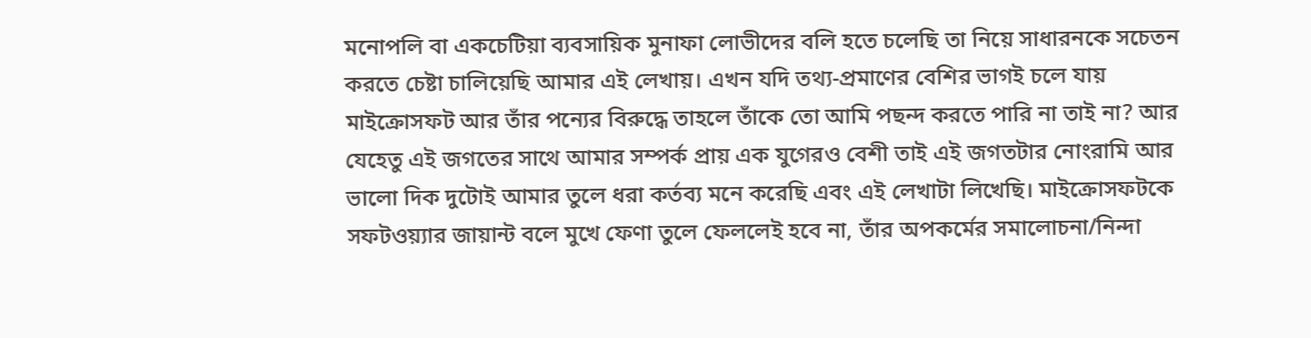মনোপলি বা একচেটিয়া ব্যবসায়িক মুনাফা লোভীদের বলি হতে চলেছি তা নিয়ে সাধারনকে সচেতন করতে চেষ্টা চালিয়েছি আমার এই লেখায়। এখন যদি তথ্য-প্রমাণের বেশির ভাগই চলে যায় মাইক্রোসফট আর তাঁর পন্যের বিরুদ্ধে তাহলে তাঁকে তো আমি পছন্দ করতে পারি না তাই না? আর যেহেতু এই জগতের সাথে আমার সম্পর্ক প্রায় এক যুগেরও বেশী তাই এই জগতটার নোংরামি আর ভালো দিক দুটোই আমার তুলে ধরা কর্তব্য মনে করেছি এবং এই লেখাটা লিখেছি। মাইক্রোসফটকে সফটওয়্যার জায়ান্ট বলে মুখে ফেণা তুলে ফেললেই হবে না, তাঁর অপকর্মের সমালোচনা/নিন্দা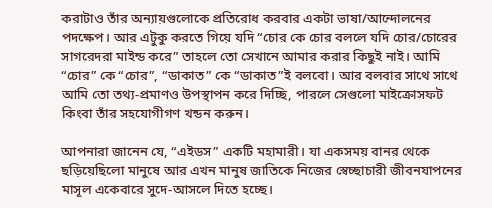করাটাও তাঁর অন্যায়গুলোকে প্রতিরোধ করবার একটা ভাষা/আন্দোলনের পদক্ষেপ। আর এটুকু করতে গিয়ে যদি “চোর কে চোর বললে যদি চোর/চোরের সাগরেদরা মাইন্ড করে” তাহলে তো সেখানে আমার করার কিছুই নাই। আমি “চোর” কে “চোর”, “ডাকাত” কে “ডাকাত”ই বলবো। আর বলবার সাথে সাথে আমি তো তথ্য-প্রমাণও উপস্থাপন করে দিচ্ছি, পারলে সেগুলো মাইক্রোসফট কিংবা তাঁর সহযোগীগণ খন্ডন করুন।

আপনারা জানেন যে, “এইডস” একটি মহামারী। যা একসময় বানর থেকে ছড়িয়েছিলো মানুষে আর এখন মানুষ জাতিকে নিজের স্বেচ্ছাচারী জীবনযাপনের মাসূল একেবারে সুদে-আসলে দিতে হচ্ছে।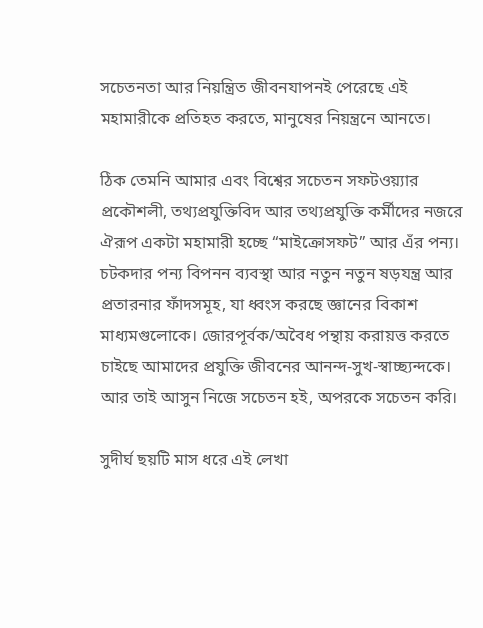সচেতনতা আর নিয়ন্ত্রিত জীবনযাপনই পেরেছে এই মহামারীকে প্রতিহত করতে, মানুষের নিয়ন্ত্রনে আনতে।

ঠিক তেমনি আমার এবং বিশ্বের সচেতন সফটওয়্যার প্রকৌশলী, তথ্যপ্রযুক্তিবিদ আর তথ্যপ্রযুক্তি কর্মীদের নজরে ঐরূপ একটা মহামারী হচ্ছে “মাইক্রোসফট” আর এঁর পন্য। চটকদার পন্য বিপনন ব্যবস্থা আর নতুন নতুন ষড়যন্ত্র আর প্রতারনার ফাঁদসমূহ, যা ধ্বংস করছে জ্ঞানের বিকাশ মাধ্যমগুলোকে। জোরপূর্বক/অবৈধ পন্থায় করায়ত্ত করতে চাইছে আমাদের প্রযুক্তি জীবনের আনন্দ-সুখ-স্বাচ্ছ্যন্দকে। আর তাই আসুন নিজে সচেতন হই, অপরকে সচেতন করি।

সুদীর্ঘ ছয়টি মাস ধরে এই লেখা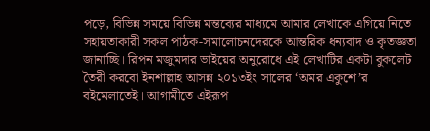পড়ে, বিভিন্ন সময়ে বিভিন্ন মন্তব্যের মাধ্যমে আমার লেখাকে এগিয়ে নিতে সহায়তাকারী সকল পাঠক-সমালোচনদেরকে আন্তরিক ধন্যবাদ ও কৃতজ্ঞতা জানাচ্ছি। রিপন মজুমদার ভাইয়ের অনুরোধে এই লেখাটির একটা বুকলেট তৈরী করবো ইনশাল্লাহ আসন্ন ২০১৩ইং সালের ‘অমর একুশে’র বইমেলাতেই। আগামীতে এইরূপ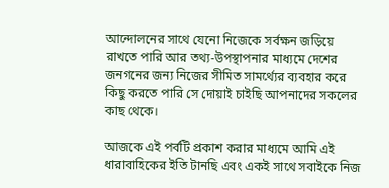আন্দোলনের সাথে যেনো নিজেকে সর্বক্ষন জড়িয়ে রাখতে পারি আর তথ্য-উপস্থাপনার মাধ্যমে দেশের জনগনের জন্য নিজের সীমিত সামর্থ্যের ব্যবহার করে কিছু করতে পারি সে দোয়াই চাইছি আপনাদের সকলের কাছ থেকে।

আজকে এই পর্বটি প্রকাশ করার মাধ্যমে আমি এই ধারাবাহিকের ইতি টানছি এবং একই সাথে সবাইকে নিজ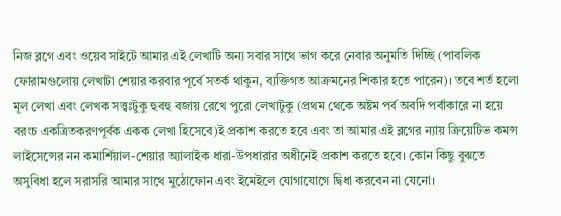নিজ ব্লগে এবং ওয়েব সাইটে আমার এই লেখাটি অন্য সবার সাথে ভাগ করে নেবার অনুমতি দিচ্ছি (পাবলিক ফোরামগুলোয় লেখাটা শেয়ার করবার পূর্বে সতর্ক থাকুন, ব্যক্তিগত আক্রমনের শিকার হতে পারেন)। তবে শর্ত হলো মূল লেখা এবং লেখক সত্ত্বঃটুকু হুবহু বজায় রেখে পুরো লেখাটুকু (প্রথম থেকে অষ্টম পর্ব অবদি পর্বাকারে না হয়ে বরংচ একত্রিতকরণপূর্বক একক লেখা হিসেবে)ই প্রকাশ করতে হবে এবং তা আমার এই ব্লগের ন্যায় ক্রিয়েটিভ কমন্স লাইসেন্সের নন কমার্শিয়াল-শেয়ার অ্যালাইক ধারা-উপধারার অধীনেই প্রকাশ করতে হবে। কোন কিছু বুঝতে অসুবিধা হলে সরাসরি আমার সাথে মুঠোফোন এবং ইমেইলে যোগাযোগে দ্বিধা করবেন না যেনো।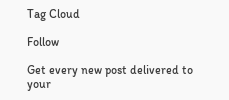Tag Cloud

Follow

Get every new post delivered to your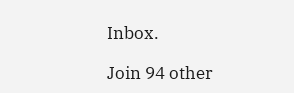Inbox.

Join 94 other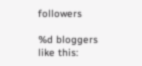followers

%d bloggers like this: